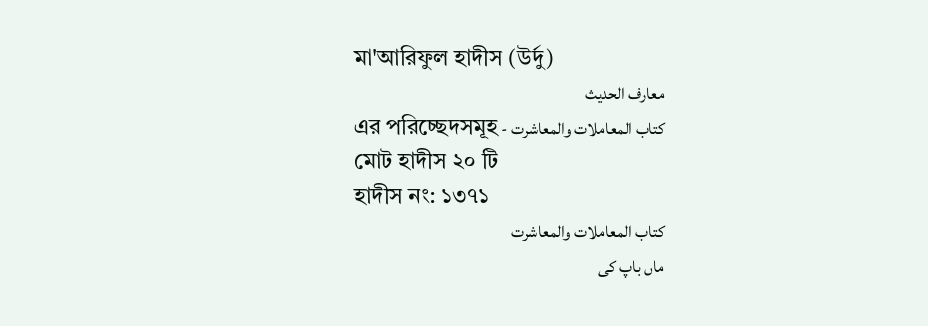মা'আরিফুল হাদীস (উর্দু)
معارف الحديث
کتاب المعاملات والمعاشرت - এর পরিচ্ছেদসমূহ
মোট হাদীস ২০ টি
হাদীস নং: ১৩৭১
کتاب المعاملات والمعاشرت
ماں باپ کی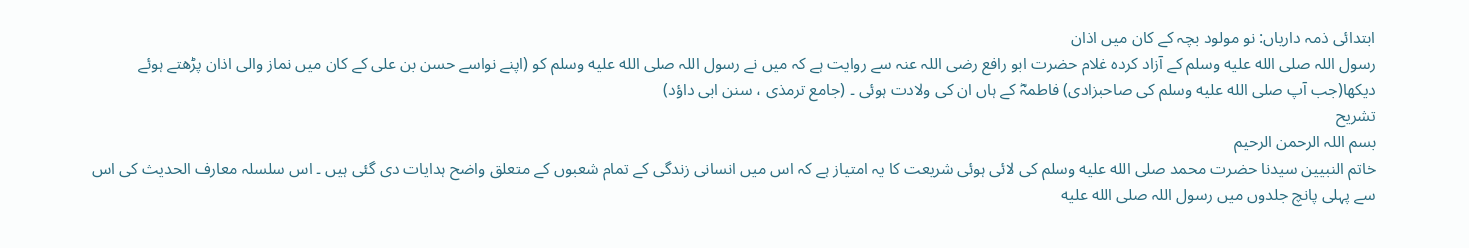ابتدائی ذمہ داریاں: نو مولود بچہ کے کان میں اذان
رسول اللہ صلى الله عليه وسلم کے آزاد کردہ غلام حضرت ابو رافع رضی اللہ عنہ سے روایت ہے کہ میں نے رسول اللہ صلى الله عليه وسلم کو (اپنے نواسے حسن بن علی کے کان میں نماز والی اذان پڑھتے ہوئے دیکھا(جب آپ صلى الله عليه وسلم کی صاحبزادی) فاطمہؓ کے ہاں ان کی ولادت ہوئی ۔ (جامع ترمذی ، سنن ابی داؤد)
تشریح
بسم اللہ الرحمن الرحیم
خاتم النبیین سیدنا حضرت محمد صلى الله عليه وسلم کی لائی ہوئی شریعت کا یہ امتیاز ہے کہ اس میں انسانی زندگی کے تمام شعبوں کے متعلق واضح ہدایات دی گئی ہیں ۔ اس سلسلہ معارف الحدیث کی اس سے پہلی پانچ جلدوں میں رسول اللہ صلى الله عليه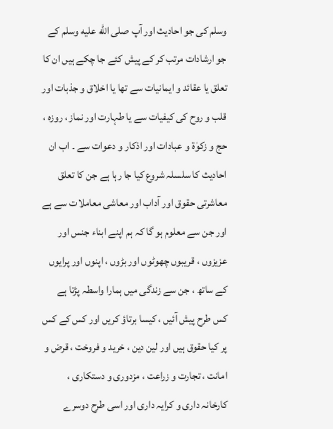وسلم کی جو احادیث اور آپ صلى الله عليه وسلم کے جو ارشادات مرتب کر کے پیش کئے جا چکے ہیں ان کا تعلق یا عقائد و ایمانیات سے تھا یا اخلاق و جذبات اور قلب و روح کی کیفیات سے یا طہارت اور نماز ، روزہ ، حج و زکوٰۃ و عبادات اور اذکار و دعوات سے ۔ اب ان احادیث کا سلسلہ شروع کیا جا رہا ہے جن کا تعلق معاشرتی حقوق اور آداب اور معاشی معاملات سے ہے اور جن سے معلوم ہو گا کہ ہم اپنے ابناء جنس اور عزیزوں ، قریبوں چھوٹوں اور بڑوں ، اپنوں اور پرایوں کے ساتھ ، جن سے زندگی میں ہمارا واسطہ پڑتا ہے کس طرح پیش آئیں ، کیسا برتاؤ کریں اور کس کے کس پر کیا حقوق ہیں اور لین دین ، خرید و فروخت ، قرض و امانت ، تجارت و زراعت ، مزدوری و دستکاری ، کارخانہ داری و کرایہ داری اور اسی طرح دوسرے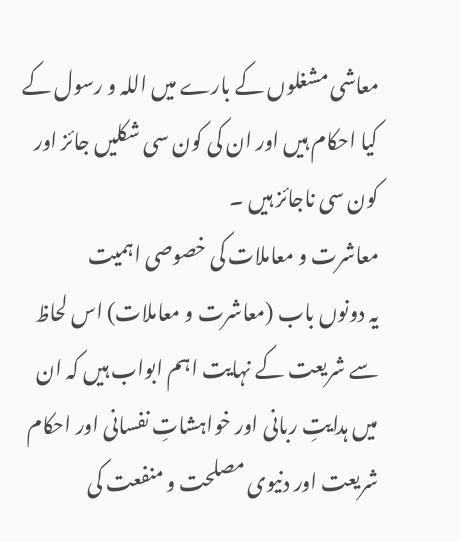معاشی مشغلوں کے بارے میں اللہ و رسول کے کیا احکام ہیں اور ان کی کون سی شکلیں جائز اور کون سی ناجائز ہیں ۔
معاشرت و معاملات کی خصوصی اہمیت
یہ دونوں باب (معاشرت و معاملات) اس لحاظ سے شریعت کے نہایت اہم ابواب ہیں کہ ان میں ہدایتِ ربانی اور خواہشاتِ نفسانی اور احکام شریعت اور دنیوی مصلحت و منفعت کی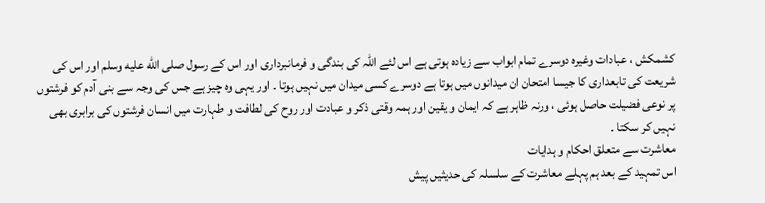کشمکش ، عبادات وغیرہ دوسرے تمام ابواب سے زیادہ ہوتی ہے اس لئے اللہ کی بندگی و فرمانبرداری اور اس کے رسول صلى الله عليه وسلم اور اس کی شریعت کی تابعداری کا جیسا امتحان ان میدانوں میں ہوتا ہے دوسرے کسی میدان میں نہیں ہوتا ۔ اور یہی وہ چیز ہے جس کی وجہ سے بنی آدم کو فرشتوں پر نوعی فضیلت حاصل ہوئی ، ورنہ ظاہر ہے کہ ایمان و یقین اور ہمہ وقتی ذکر و عبادت اور روح کی لطافت و طہارت میں انسان فرشتوں کی برابری بھی نہیں کر سکتا ۔
معاشرت سے متعلق احکام و ہدایات
اس تمہید کے بعد ہم پہلے معاشرت کے سلسلہ کی حدیثیں پیش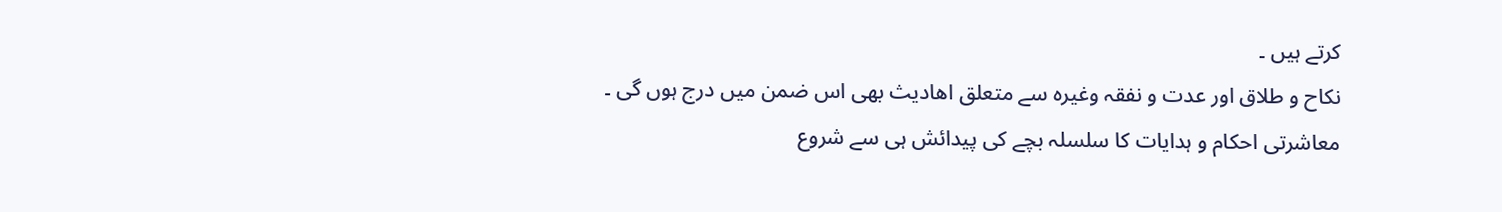کرتے ہیں ۔
نکاح و طلاق اور عدت و نفقہ وغیرہ سے متعلق اھادیث بھی اس ضمن میں درج ہوں گی ۔
معاشرتی احکام و ہدایات کا سلسلہ بچے کی پیدائش ہی سے شروع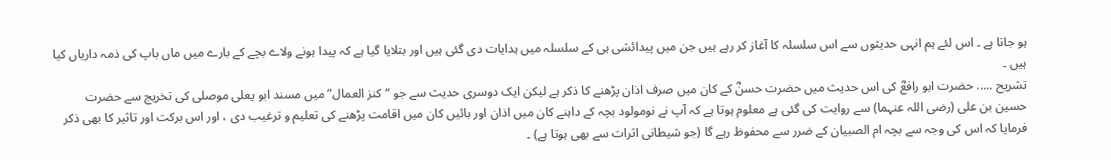ہو جاتا ہے ۔ اس لئے ہم انہی حدیثوں سے اس سلسلہ کا آغاز کر رہے ہیں جن میں پیدائشی ہی کے سلسلہ میں ہدایات دی گئی ہیں اور بتلایا گیا ہے کہ پیدا ہونے ولاے بچے کے بارے میں ماں باپ کی ذمہ داریاں کیا ہیں ۔
تشریح ..... حضرت ابو رافعؓ کی اس حدیث میں حضرت حسنؓ کے کان میں صرف اذان پڑھنے کا ذکر ہے لیکن ایک دوسری حدیث سے جو “کنز العمال” میں مسند ابو یعلی موصلی کی تخریج سے حضرت حسین بن علی (رضی اللہ عنہما) سے روایت کی گئی ہے معلوم ہوتا ہے کہ آپ نے نومولود بچہ کے داہنے کان میں اذان اور بائیں کان میں اقامت پڑھنے کی تعلیم و ترغیب دی ، اور اس برکت اور تاثیر کا بھی ذکر فرمایا کہ اس کی وجہ سے بچہ ام الصبیان کے ضرر سے محفوظ رہے گا (جو شیطانی اثرات سے بھی ہوتا ہے) ۔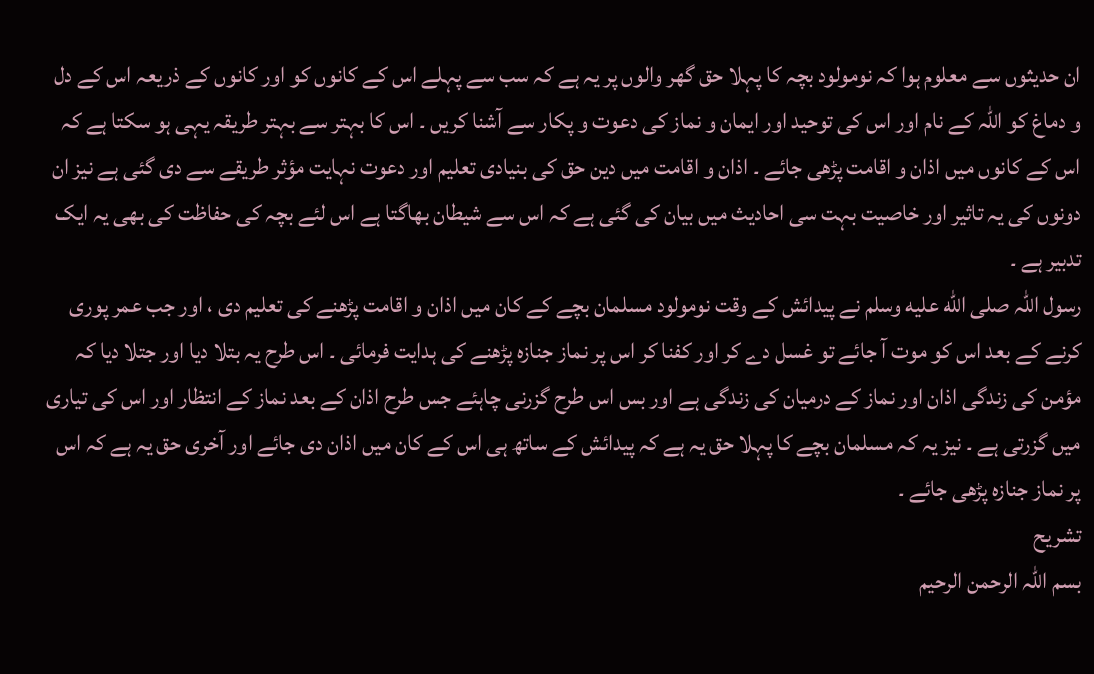ان حدیثوں سے معلوم ہوا کہ نومولود بچہ کا پہلا حق گھر والوں پر یہ ہے کہ سب سے پہلے اس کے کانوں کو اور کانوں کے ذریعہ اس کے دل و دماغ کو اللہ کے نام اور اس کی توحید اور ایمان و نماز کی دعوت و پکار سے آشنا کریں ۔ اس کا بہتر سے بہتر طریقہ یہی ہو سکتا ہے کہ اس کے کانوں میں اذان و اقامت پڑھی جائے ۔ اذان و اقامت میں دین حق کی بنیادی تعلیم اور دعوت نہایت مؤثر طریقے سے دی گئی ہے نیز ان دونوں کی یہ تاثیر اور خاصیت بہت سی احادیث میں بیان کی گئی ہے کہ اس سے شیطان بھاگتا ہے اس لئے بچہ کی حفاظت کی بھی یہ ایک تدبیر ہے ۔
رسول اللہ صلى الله عليه وسلم نے پیدائش کے وقت نومولود مسلمان بچے کے کان میں اذان و اقامت پڑھنے کی تعلیم دی ، اور جب عمر پوری کرنے کے بعد اس کو موت آ جائے تو غسل دے کر اور کفنا کر اس پر نماز جنازہ پڑھنے کی ہدایت فرمائی ۔ اس طرح یہ بتلا دیا اور جتلا دیا کہ مؤمن کی زندگی اذان اور نماز کے درمیان کی زندگی ہے اور بس اس طرح گزرنی چاہئے جس طرح اذان کے بعد نماز کے انتظار اور اس کی تیاری میں گزرتی ہے ۔ نیز یہ کہ مسلمان بچے کا پہلا حق یہ ہے کہ پیدائش کے ساتھ ہی اس کے کان میں اذان دی جائے اور آخری حق یہ ہے کہ اس پر نماز جنازہ پڑھی جائے ۔
تشریح
بسم اللہ الرحمن الرحیم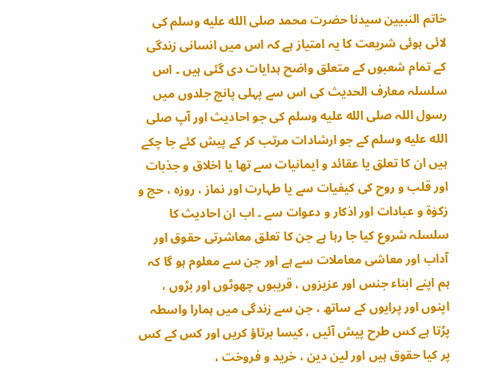خاتم النبیین سیدنا حضرت محمد صلى الله عليه وسلم کی لائی ہوئی شریعت کا یہ امتیاز ہے کہ اس میں انسانی زندگی کے تمام شعبوں کے متعلق واضح ہدایات دی گئی ہیں ۔ اس سلسلہ معارف الحدیث کی اس سے پہلی پانچ جلدوں میں رسول اللہ صلى الله عليه وسلم کی جو احادیث اور آپ صلى الله عليه وسلم کے جو ارشادات مرتب کر کے پیش کئے جا چکے ہیں ان کا تعلق یا عقائد و ایمانیات سے تھا یا اخلاق و جذبات اور قلب و روح کی کیفیات سے یا طہارت اور نماز ، روزہ ، حج و زکوٰۃ و عبادات اور اذکار و دعوات سے ۔ اب ان احادیث کا سلسلہ شروع کیا جا رہا ہے جن کا تعلق معاشرتی حقوق اور آداب اور معاشی معاملات سے ہے اور جن سے معلوم ہو گا کہ ہم اپنے ابناء جنس اور عزیزوں ، قریبوں چھوٹوں اور بڑوں ، اپنوں اور پرایوں کے ساتھ ، جن سے زندگی میں ہمارا واسطہ پڑتا ہے کس طرح پیش آئیں ، کیسا برتاؤ کریں اور کس کے کس پر کیا حقوق ہیں اور لین دین ، خرید و فروخت ،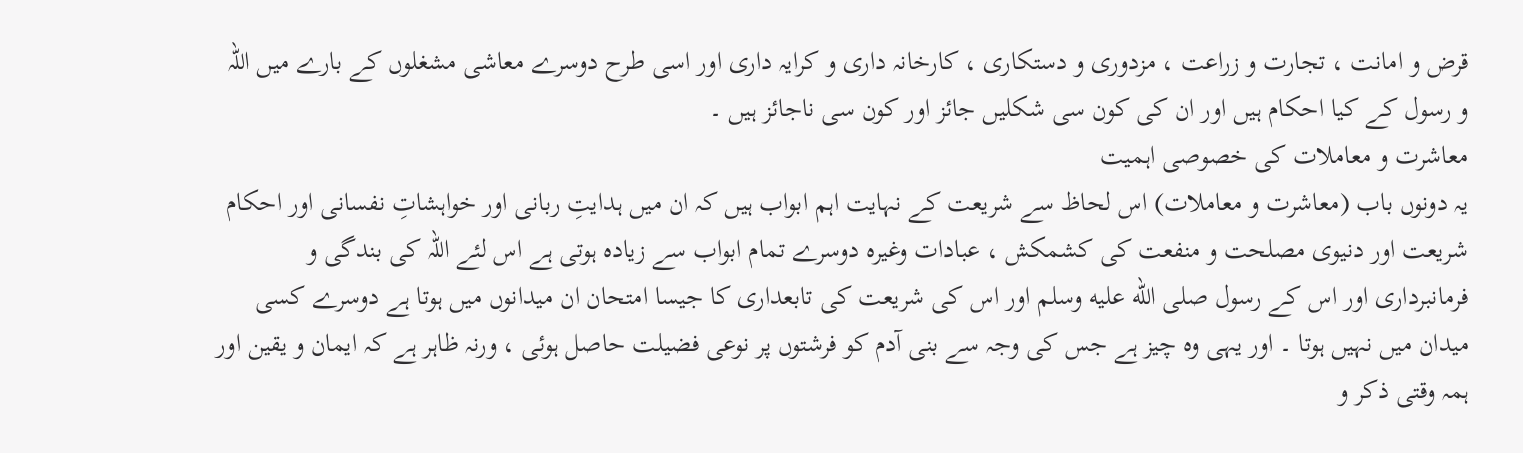قرض و امانت ، تجارت و زراعت ، مزدوری و دستکاری ، کارخانہ داری و کرایہ داری اور اسی طرح دوسرے معاشی مشغلوں کے بارے میں اللہ و رسول کے کیا احکام ہیں اور ان کی کون سی شکلیں جائز اور کون سی ناجائز ہیں ۔
معاشرت و معاملات کی خصوصی اہمیت
یہ دونوں باب (معاشرت و معاملات) اس لحاظ سے شریعت کے نہایت اہم ابواب ہیں کہ ان میں ہدایتِ ربانی اور خواہشاتِ نفسانی اور احکام شریعت اور دنیوی مصلحت و منفعت کی کشمکش ، عبادات وغیرہ دوسرے تمام ابواب سے زیادہ ہوتی ہے اس لئے اللہ کی بندگی و فرمانبرداری اور اس کے رسول صلى الله عليه وسلم اور اس کی شریعت کی تابعداری کا جیسا امتحان ان میدانوں میں ہوتا ہے دوسرے کسی میدان میں نہیں ہوتا ۔ اور یہی وہ چیز ہے جس کی وجہ سے بنی آدم کو فرشتوں پر نوعی فضیلت حاصل ہوئی ، ورنہ ظاہر ہے کہ ایمان و یقین اور ہمہ وقتی ذکر و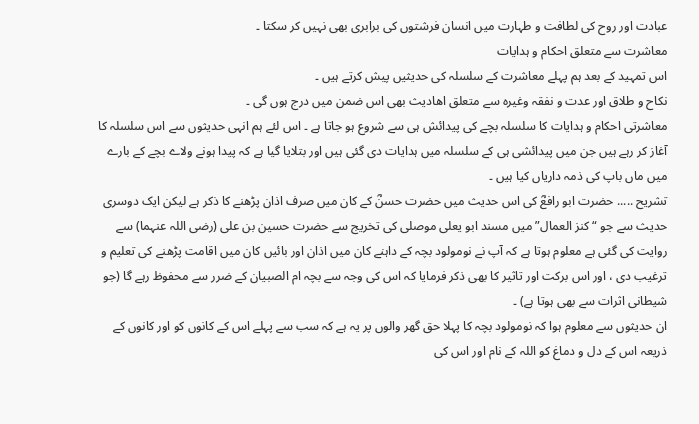عبادت اور روح کی لطافت و طہارت میں انسان فرشتوں کی برابری بھی نہیں کر سکتا ۔
معاشرت سے متعلق احکام و ہدایات
اس تمہید کے بعد ہم پہلے معاشرت کے سلسلہ کی حدیثیں پیش کرتے ہیں ۔
نکاح و طلاق اور عدت و نفقہ وغیرہ سے متعلق اھادیث بھی اس ضمن میں درج ہوں گی ۔
معاشرتی احکام و ہدایات کا سلسلہ بچے کی پیدائش ہی سے شروع ہو جاتا ہے ۔ اس لئے ہم انہی حدیثوں سے اس سلسلہ کا آغاز کر رہے ہیں جن میں پیدائشی ہی کے سلسلہ میں ہدایات دی گئی ہیں اور بتلایا گیا ہے کہ پیدا ہونے ولاے بچے کے بارے میں ماں باپ کی ذمہ داریاں کیا ہیں ۔
تشریح ..... حضرت ابو رافعؓ کی اس حدیث میں حضرت حسنؓ کے کان میں صرف اذان پڑھنے کا ذکر ہے لیکن ایک دوسری حدیث سے جو “کنز العمال” میں مسند ابو یعلی موصلی کی تخریج سے حضرت حسین بن علی (رضی اللہ عنہما) سے روایت کی گئی ہے معلوم ہوتا ہے کہ آپ نے نومولود بچہ کے داہنے کان میں اذان اور بائیں کان میں اقامت پڑھنے کی تعلیم و ترغیب دی ، اور اس برکت اور تاثیر کا بھی ذکر فرمایا کہ اس کی وجہ سے بچہ ام الصبیان کے ضرر سے محفوظ رہے گا (جو شیطانی اثرات سے بھی ہوتا ہے) ۔
ان حدیثوں سے معلوم ہوا کہ نومولود بچہ کا پہلا حق گھر والوں پر یہ ہے کہ سب سے پہلے اس کے کانوں کو اور کانوں کے ذریعہ اس کے دل و دماغ کو اللہ کے نام اور اس کی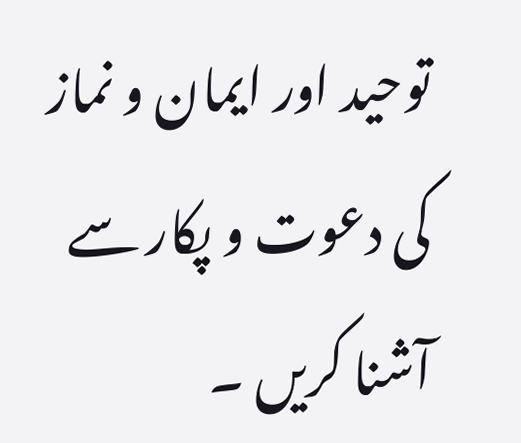توحید اور ایمان و نماز کی دعوت و پکار سے آشنا کریں ۔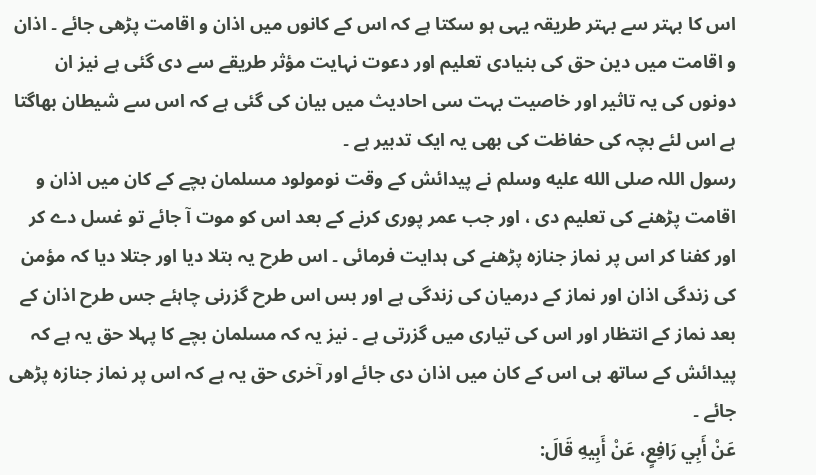اس کا بہتر سے بہتر طریقہ یہی ہو سکتا ہے کہ اس کے کانوں میں اذان و اقامت پڑھی جائے ۔ اذان و اقامت میں دین حق کی بنیادی تعلیم اور دعوت نہایت مؤثر طریقے سے دی گئی ہے نیز ان دونوں کی یہ تاثیر اور خاصیت بہت سی احادیث میں بیان کی گئی ہے کہ اس سے شیطان بھاگتا ہے اس لئے بچہ کی حفاظت کی بھی یہ ایک تدبیر ہے ۔
رسول اللہ صلى الله عليه وسلم نے پیدائش کے وقت نومولود مسلمان بچے کے کان میں اذان و اقامت پڑھنے کی تعلیم دی ، اور جب عمر پوری کرنے کے بعد اس کو موت آ جائے تو غسل دے کر اور کفنا کر اس پر نماز جنازہ پڑھنے کی ہدایت فرمائی ۔ اس طرح یہ بتلا دیا اور جتلا دیا کہ مؤمن کی زندگی اذان اور نماز کے درمیان کی زندگی ہے اور بس اس طرح گزرنی چاہئے جس طرح اذان کے بعد نماز کے انتظار اور اس کی تیاری میں گزرتی ہے ۔ نیز یہ کہ مسلمان بچے کا پہلا حق یہ ہے کہ پیدائش کے ساتھ ہی اس کے کان میں اذان دی جائے اور آخری حق یہ ہے کہ اس پر نماز جنازہ پڑھی جائے ۔
عَنْ أَبِي رَافِعٍ، عَنْ أَبِيهِ قَالَ: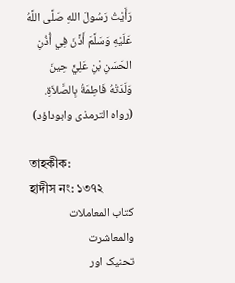رَأَيْتُ رَسُولَ اللهِ صَلَّى اللَّهُ عَلَيْهِ وَسَلَّمَ أَذَّنَ فِي أُذُنِ الحَسَنِ بْنِ عَلِيٍّ حِينَ وَلَدَتْهُ فَاطِمَةُ بِالصَّلاَةِ. (رواه الترمذى وابوداؤد)

তাহকীক:
হাদীস নং: ১৩৭২
کتاب المعاملات والمعاشرت
تحنیک اور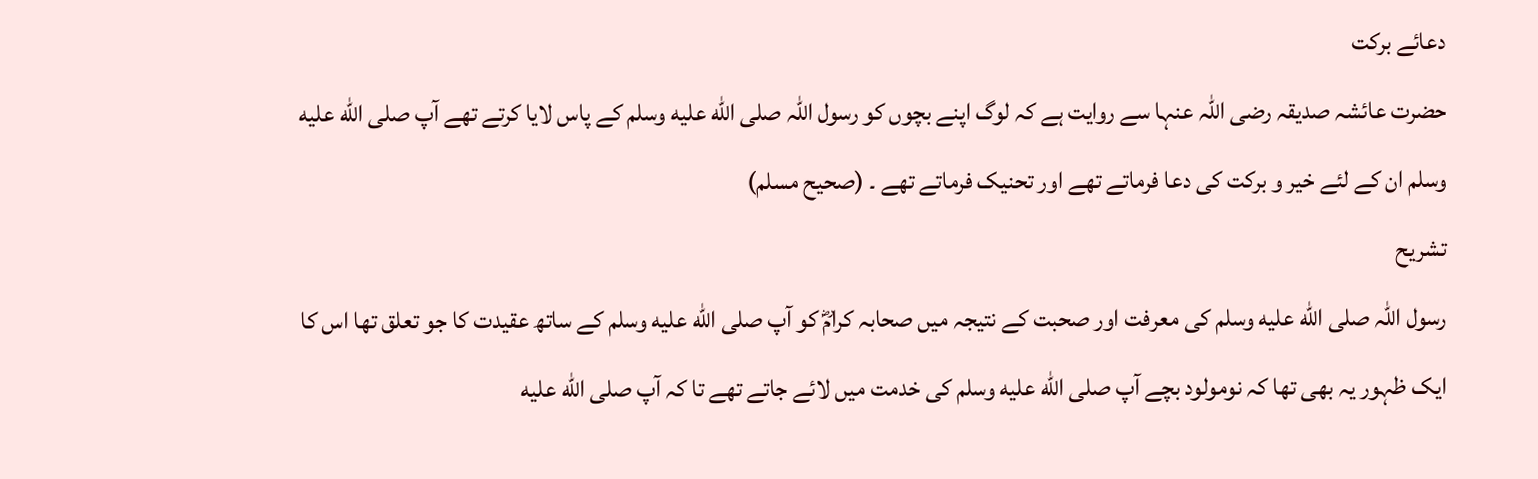دعائے برکت
حضرت عائشہ صدیقہ رضی اللہ عنہا سے روایت ہے کہ لوگ اپنے بچوں کو رسول اللہ صلى الله عليه وسلم کے پاس لایا کرتے تھے آپ صلى الله عليه وسلم ان کے لئے خیر و برکت کی دعا فرماتے تھے اور تحنیک فرماتے تھے ۔ (صحیح مسلم)
تشریح
رسول اللہ صلى الله عليه وسلم کی معرفت اور صحبت کے نتیجہ میں صحابہ کرامؓ کو آپ صلى الله عليه وسلم کے ساتھ عقیدت کا جو تعلق تھا اس کا ایک ظہور یہ بھی تھا کہ نومولود بچے آپ صلى الله عليه وسلم کی خدمت میں لائے جاتے تھے تا کہ آپ صلى الله عليه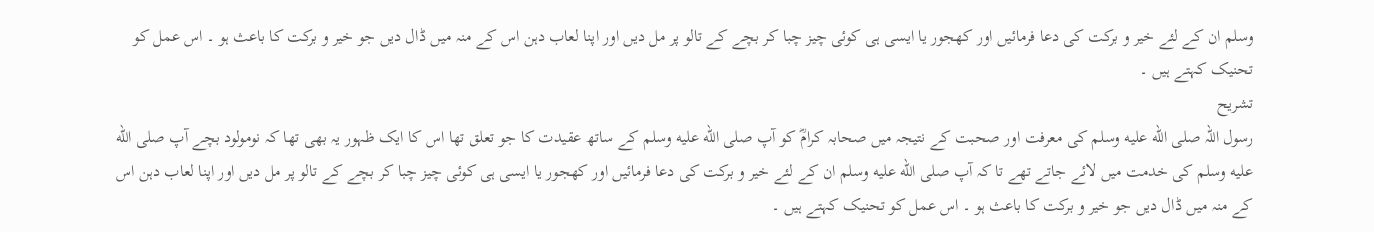وسلم ان کے لئے خیر و برکت کی دعا فرمائیں اور کھجور یا ایسی ہی کوئی چیز چبا کر بچے کے تالو پر مل دیں اور اپنا لعاب دہن اس کے منہ میں ڈال دیں جو خیر و برکت کا باعث ہو ۔ اس عمل کو تحنیک کہتے ہیں ۔
تشریح
رسول اللہ صلى الله عليه وسلم کی معرفت اور صحبت کے نتیجہ میں صحابہ کرامؓ کو آپ صلى الله عليه وسلم کے ساتھ عقیدت کا جو تعلق تھا اس کا ایک ظہور یہ بھی تھا کہ نومولود بچے آپ صلى الله عليه وسلم کی خدمت میں لائے جاتے تھے تا کہ آپ صلى الله عليه وسلم ان کے لئے خیر و برکت کی دعا فرمائیں اور کھجور یا ایسی ہی کوئی چیز چبا کر بچے کے تالو پر مل دیں اور اپنا لعاب دہن اس کے منہ میں ڈال دیں جو خیر و برکت کا باعث ہو ۔ اس عمل کو تحنیک کہتے ہیں ۔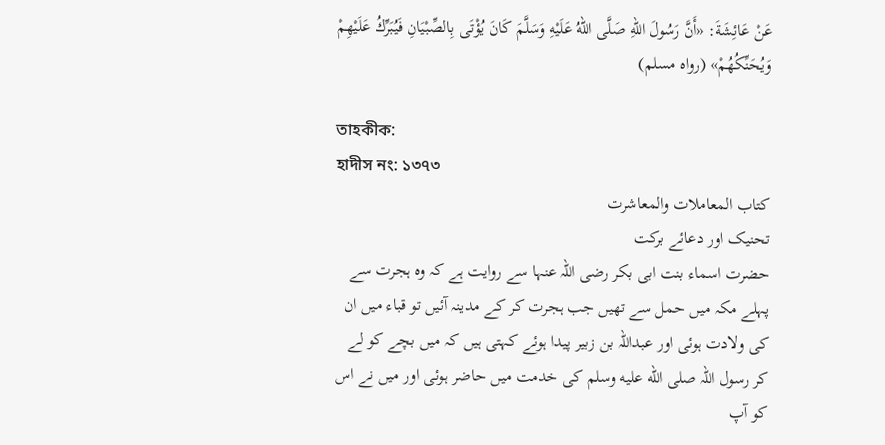عَنْ عَائِشَةَ: «أَنَّ رَسُولَ اللهِ صَلَّى اللهُ عَلَيْهِ وَسَلَّمَ كَانَ يُؤْتَى بِالصِّبْيَانِ فَيُبَرِّكُ عَلَيْهِمْ وَيُحَنِّكُهُمْ» (رواه مسلم)

তাহকীক:
হাদীস নং: ১৩৭৩
کتاب المعاملات والمعاشرت
تحنیک اور دعائے برکت
حضرت اسماء بنت ابی بکر رضی اللہ عنہا سے روایت ہے کہ وہ ہجرت سے پہلے مکہ میں حمل سے تھیں جب ہجرت کر کے مدینہ آئیں تو قباء میں ان کی ولادت ہوئی اور عبداللہ بن زبیر پیدا ہوئے کہتی ہیں کہ میں بچے کو لے کر رسول اللہ صلى الله عليه وسلم کی خدمت میں حاضر ہوئی اور میں نے اس کو آپ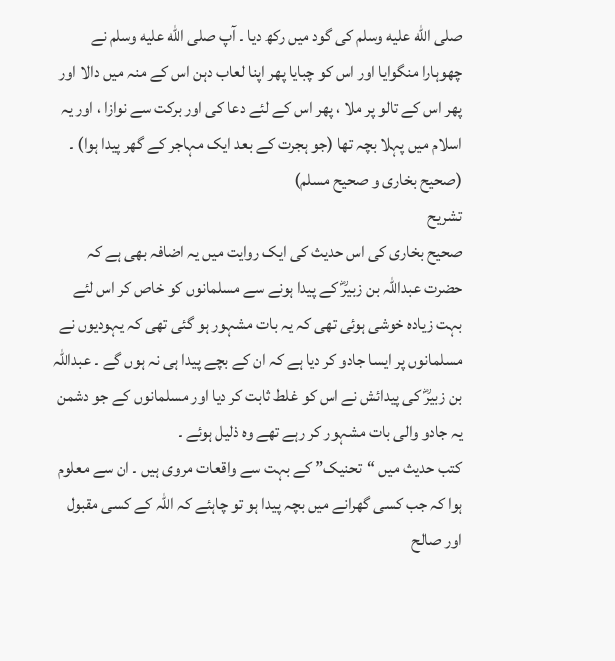صلى الله عليه وسلم کی گود میں رکھ دیا ۔ آپ صلى الله عليه وسلم نے چھوہارا منگوایا اور اس کو چبایا پھر اپنا لعاب دہن اس کے منہ میں دالا اور پھر اس کے تالو پر ملا ، پھر اس کے لئے دعا کی اور برکت سے نوازا ، اور یہ اسلام میں پہلا بچہ تھا (جو ہجرت کے بعد ایک مہاجر کے گھر پیدا ہوا) ۔ (صحیح بخاری و صحیح مسلم)
تشریح
صحیح بخاری کی اس حدیث کی ایک روایت میں یہ اضافہ بھی ہے کہ حضرت عبداللہ بن زبیرؓ کے پیدا ہونے سے مسلمانوں کو خاص کر اس لئے بہت زیادہ خوشی ہوئی تھی کہ یہ بات مشہور ہو گئی تھی کہ یہودیوں نے مسلمانوں پر ایسا جادو کر دیا ہے کہ ان کے بچے پیدا ہی نہ ہوں گے ۔ عبداللہ بن زبیرؓ کی پیدائش نے اس کو غلط ثابت کر دیا اور مسلمانوں کے جو دشمن یہ جادو والی بات مشہور کر رہے تھے وہ ذلیل ہوئے ۔
کتب حدیث میں “تحنیک” کے بہت سے واقعات مروی ہیں ۔ ان سے معلوم ہوا کہ جب کسی گھرانے میں بچہ پیدا ہو تو چاہئے کہ اللہ کے کسی مقبول اور صالح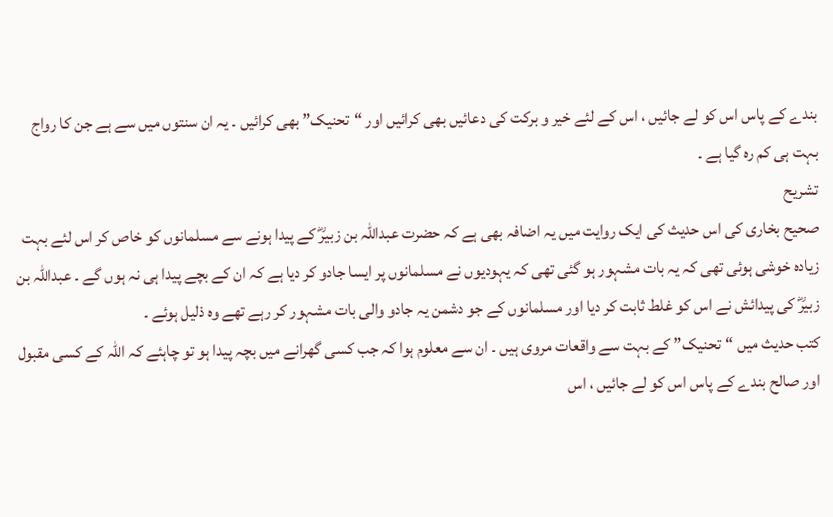بندے کے پاس اس کو لے جائیں ، اس کے لئے خیر و برکت کی دعائیں بھی کرائیں اور “تحنیک” بھی کرائیں ۔ یہ ان سنتوں میں سے ہے جن کا رواج بہت ہی کم رہ گیا ہے ۔
تشریح
صحیح بخاری کی اس حدیث کی ایک روایت میں یہ اضافہ بھی ہے کہ حضرت عبداللہ بن زبیرؓ کے پیدا ہونے سے مسلمانوں کو خاص کر اس لئے بہت زیادہ خوشی ہوئی تھی کہ یہ بات مشہور ہو گئی تھی کہ یہودیوں نے مسلمانوں پر ایسا جادو کر دیا ہے کہ ان کے بچے پیدا ہی نہ ہوں گے ۔ عبداللہ بن زبیرؓ کی پیدائش نے اس کو غلط ثابت کر دیا اور مسلمانوں کے جو دشمن یہ جادو والی بات مشہور کر رہے تھے وہ ذلیل ہوئے ۔
کتب حدیث میں “تحنیک” کے بہت سے واقعات مروی ہیں ۔ ان سے معلوم ہوا کہ جب کسی گھرانے میں بچہ پیدا ہو تو چاہئے کہ اللہ کے کسی مقبول اور صالح بندے کے پاس اس کو لے جائیں ، اس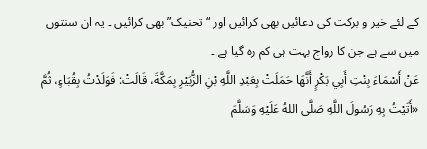کے لئے خیر و برکت کی دعائیں بھی کرائیں اور “تحنیک” بھی کرائیں ۔ یہ ان سنتوں میں سے ہے جن کا رواج بہت ہی کم رہ گیا ہے ۔
عَنْ أَسْمَاءَ بِنْتِ أَبِي بَكْرٍ أَنَّهَا حَمَلَتْ بِعَبْدِ اللَّهِ بْنِ الزُّبَيْرِ بِمَكَّةَ، قَالَتْ: فَوَلَدْتُ بِقُبَاءٍ، ثُمَّ «أَتَيْتُ بِهِ رَسُولَ اللَّهِ صَلَّى اللهُ عَلَيْهِ وَسَلَّمَ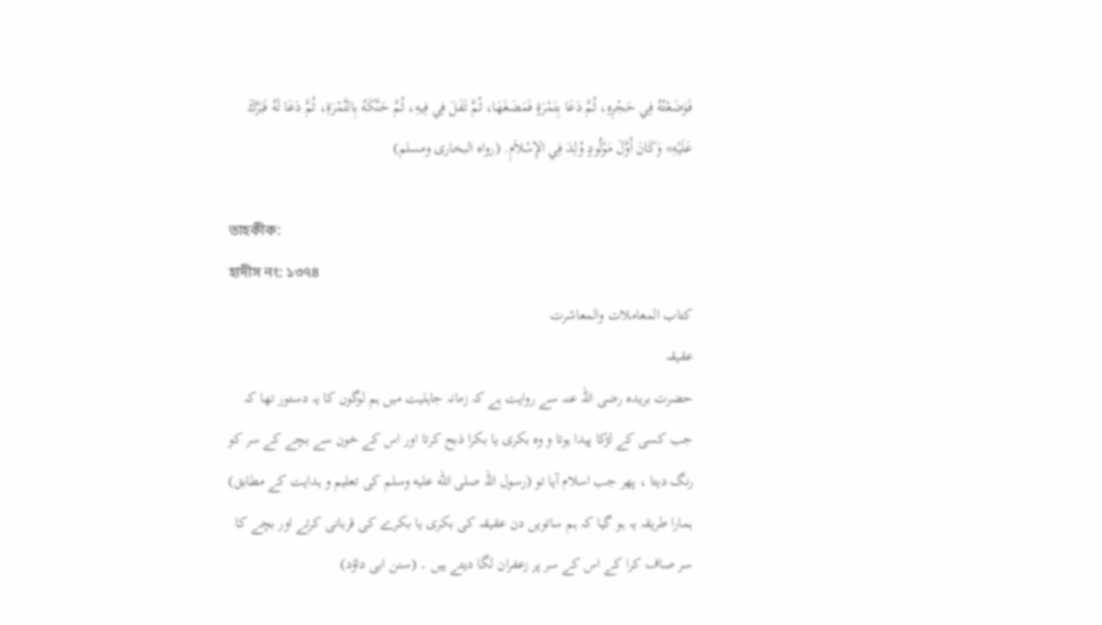فَوَضَعْتُهُ فِي حَجْرِهِ، ثُمَّ دَعَا بِتَمْرَةٍ فَمَضَغَهَا، ثُمَّ تَفَلَ فِي فِيهِ، ثُمَّ حَنَّكَهُ بِالتَّمْرَةِ، ثُمَّ دَعَا لَهُ فَبَرَّكَ عَلَيْهِ» وَكَانَ أَوَّلَ مَوْلُودٍ وُلِدَ فِي الإِسْلاَمِ. (رواه البخارى ومسلم)

তাহকীক:
হাদীস নং: ১৩৭৪
کتاب المعاملات والمعاشرت
عقیقہ
حضرت بریدہ رضی اللہ عنہ سے روایت ہے کہ زمانہ جاہلیت میں ہم لوگوں کا یہ دستور تھا کہ جب کسی کے لڑکا پیدا ہوتا و وہ بکری یا بکرا ذبح کرتا اور اس کے خون سے بچے کے سر کو رنگ دیتا ، پھر جب اسلام آیا تو (رسول اللہ صلى الله عليه وسلم کی تعلیم و ہدایت کے مطابق) ہمارا طریقہ یہ ہو گیا کہ ہم ساتویں دن عقیقہ کی بکری یا بکرے کی قربانی کرتے اور بچے کا سر صاف کرا کے اس کے سر پر زعفران لگا دیتے ہیں ۔ (سنن ابی داؤد)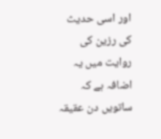اور اسی حدیث کی رزین کی روایت میں یہ اضافہ ہے کہ ساتویں دن عقیقہ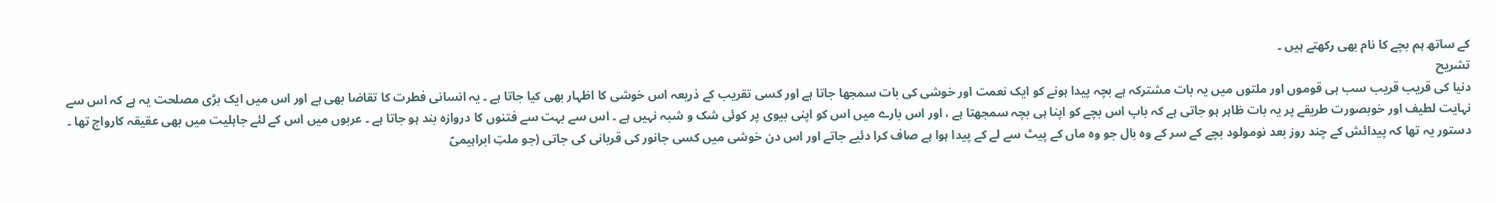کے ساتھ ہم بچے کا نام بھی رکھتے ہیں ۔
تشریح
دنیا کی قریب قریب سب ہی قوموں اور ملتوں میں یہ بات مشترکہ ہے بچہ پیدا ہونے کو ایک نعمت اور خوشی کی بات سمجھا جاتا ہے اور کسی تقریب کے ذریعہ اس خوشی کا اظہار بھی کیا جاتا ہے ۔ یہ انسانی فطرت کا تقاضا بھی ہے اور اس میں ایک بڑی مصلحت یہ ہے کہ اس سے نہایت لطیف اور خوبصورت طریقے پر یہ بات ظاہر ہو جاتی ہے کہ باپ اس بچے کو اپنا ہی بچہ سمجھتا ہے ، اور اس بارے میں اس کو اپنی بیوی پر کوئی شک و شبہ نہیں ہے ۔ اس سے بہت سے فتنوں کا دروازہ بند ہو جاتا ہے ۔ عربوں میں اس کے لئے جاہلیت میں بھی عقیقہ کارواج تھا ۔ دستور یہ تھا کہ پیدائش کے چند روز بعد نومولود بچے کے سر کے وہ بال جو وہ ماں کے پیٹ سے لے کے پیدا ہوا ہے صاف کرا دئیے جاتے اور اس دن خوشی میں کسی جانور کی قربانی کی جاتی (جو ملتِ ابراہیمیؑ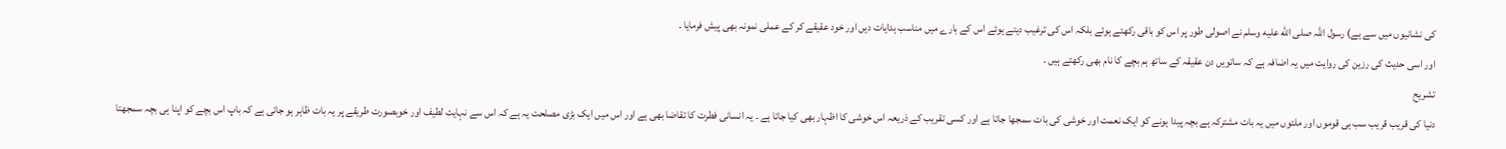کی نشانیوں میں سے ہے) رسول اللہ صلى الله عليه وسلم نے اصولی طور پر اس کو باقی رکھتے ہوئے بلکہ اس کی ترغیب دیتے ہوئے اس کے بارے میں مناسب ہدایات دیں اور خود عقیقے کر کے عملی نمونہ بھی پیش فرمایا ۔
اور اسی حدیث کی رزین کی روایت میں یہ اضافہ ہے کہ ساتویں دن عقیقہ کے ساتھ ہم بچے کا نام بھی رکھتے ہیں ۔
تشریح
دنیا کی قریب قریب سب ہی قوموں اور ملتوں میں یہ بات مشترکہ ہے بچہ پیدا ہونے کو ایک نعمت اور خوشی کی بات سمجھا جاتا ہے اور کسی تقریب کے ذریعہ اس خوشی کا اظہار بھی کیا جاتا ہے ۔ یہ انسانی فطرت کا تقاضا بھی ہے اور اس میں ایک بڑی مصلحت یہ ہے کہ اس سے نہایت لطیف اور خوبصورت طریقے پر یہ بات ظاہر ہو جاتی ہے کہ باپ اس بچے کو اپنا ہی بچہ سمجھتا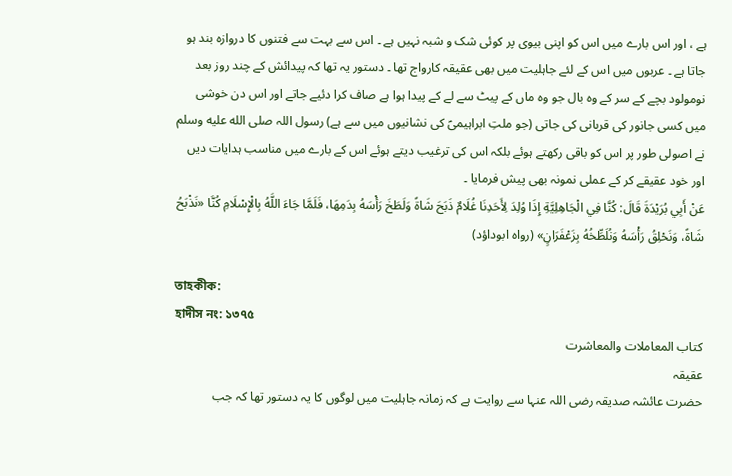ہے ، اور اس بارے میں اس کو اپنی بیوی پر کوئی شک و شبہ نہیں ہے ۔ اس سے بہت سے فتنوں کا دروازہ بند ہو جاتا ہے ۔ عربوں میں اس کے لئے جاہلیت میں بھی عقیقہ کارواج تھا ۔ دستور یہ تھا کہ پیدائش کے چند روز بعد نومولود بچے کے سر کے وہ بال جو وہ ماں کے پیٹ سے لے کے پیدا ہوا ہے صاف کرا دئیے جاتے اور اس دن خوشی میں کسی جانور کی قربانی کی جاتی (جو ملتِ ابراہیمیؑ کی نشانیوں میں سے ہے) رسول اللہ صلى الله عليه وسلم نے اصولی طور پر اس کو باقی رکھتے ہوئے بلکہ اس کی ترغیب دیتے ہوئے اس کے بارے میں مناسب ہدایات دیں اور خود عقیقے کر کے عملی نمونہ بھی پیش فرمایا ۔
عَنْ أَبِي بُرَيْدَةَ قَالَ: كُنَّا فِي الْجَاهِلِيَّةِ إِذَا وُلِدَ لِأَحَدِنَا غُلَامٌ ذَبَحَ شَاةً وَلَطَخَ رَأْسَهُ بِدَمِهَا، فَلَمَّا جَاءَ اللَّهُ بِالْإِسْلَامِ كُنَّا «نَذْبَحُ شَاةً، وَنَحْلِقُ رَأْسَهُ وَنُلَطِّخُهُ بِزَعْفَرَانٍ» (رواه ابوداؤد)

তাহকীক:
হাদীস নং: ১৩৭৫
کتاب المعاملات والمعاشرت
عقیقہ
حضرت عائشہ صدیقہ رضی اللہ عنہا سے روایت ہے کہ زمانہ جاہلیت میں لوگوں کا یہ دستور تھا کہ جب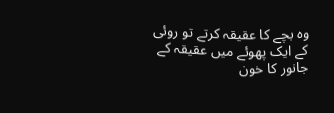وہ بچے کا عقیقہ کرتے تو روئی کے ایک پھوئے میں عقیقہ کے جانور کا خون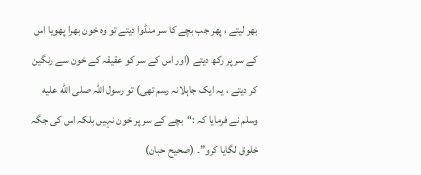بھر لیتے ، پھر جب بچے کا سر منڈوا دیتے تو وہ خون بھرا پھویا اس کے سر پر رکھ دیتے (اور اس کے سر کو عقیقہ کے خون سے رنگین کر دیتے ، یہ ایک جاہلانہ رسم تھی) تو رسول اللہ صلى الله عليه وسلم نے فرمایا کہ :“بچے کے سر پر خون نہیں بلکہ اس کی جگہ خلوق لگایا کرو”۔ (صحیح حبان)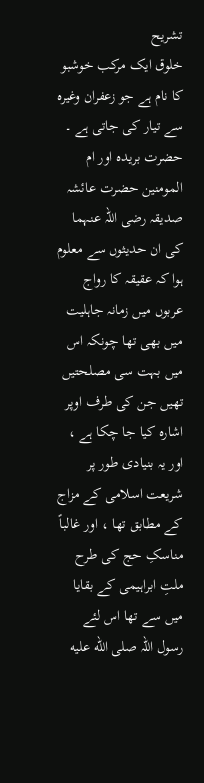تشریح
خلوق ایک مرکب خوشبو کا نام ہے جو زعفران وغیرہ سے تیار کی جاتی ہے ۔ حضرت بریدہ اور ام المومنین حضرت عائشہ صدیقہ رضی اللہ عنہما کی ان حدیثوں سے معلوم ہوا کہ عقیقہ کا رواج عربوں میں زمانہ جاہلیت میں بھی تھا چونکہ اس میں بہت سی مصلحتیں تھیں جن کی طرف اوپر اشارہ کیا جا چکا ہے ، اور یہ بنیادی طور پر شریعت اسلامی کے مزاج کے مطابق تھا ، اور غالباً مناسکِ حج کی طرح ملتِ ابراہیمی کے بقایا میں سے تھا اس لئے رسول اللہ صلى الله عليه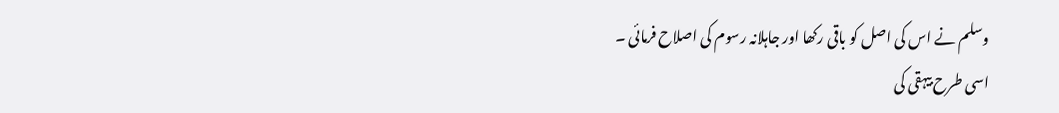وسلم نے اس کی اصل کو باقی رکھا اور جاہلانہ رسوم کی اصلاح فرمائی ۔
اسی طرح بیہقی کی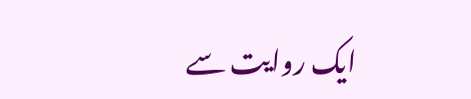ایک روایت سے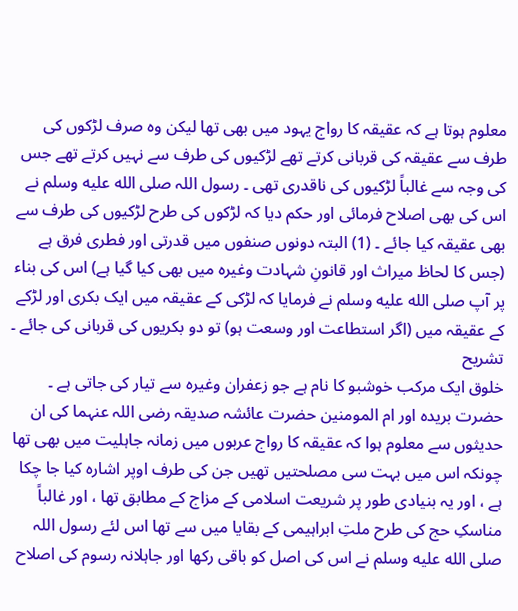معلوم ہوتا ہے کہ عقیقہ کا رواج یہود میں بھی تھا لیکن وہ صرف لڑکوں کی طرف سے عقیقہ کی قربانی کرتے تھے لڑکیوں کی طرف سے نہیں کرتے تھے جس کی وجہ سے غالباً لڑکیوں کی ناقدری تھی ۔ رسول اللہ صلى الله عليه وسلم نے اس کی بھی اصلاح فرمائی اور حکم دیا کہ لڑکوں کی طرح لڑکیوں کی طرف سے بھی عقیقہ کیا جائے ۔ (1) البتہ دونوں صنفوں میں قدرتی اور فطری فرق ہے (جس کا لحاظ میراث اور قانونِ شہادت وغیرہ میں بھی کیا گیا ہے) اس کی بناء پر آپ صلى الله عليه وسلم نے فرمایا کہ لڑکی کے عقیقہ میں ایک بکری اور لڑکے کے عقیقہ میں (اگر استطاعت اور وسعت ہو) تو دو بکریوں کی قربانی کی جائے ۔
تشریح
خلوق ایک مرکب خوشبو کا نام ہے جو زعفران وغیرہ سے تیار کی جاتی ہے ۔ حضرت بریدہ اور ام المومنین حضرت عائشہ صدیقہ رضی اللہ عنہما کی ان حدیثوں سے معلوم ہوا کہ عقیقہ کا رواج عربوں میں زمانہ جاہلیت میں بھی تھا چونکہ اس میں بہت سی مصلحتیں تھیں جن کی طرف اوپر اشارہ کیا جا چکا ہے ، اور یہ بنیادی طور پر شریعت اسلامی کے مزاج کے مطابق تھا ، اور غالباً مناسکِ حج کی طرح ملتِ ابراہیمی کے بقایا میں سے تھا اس لئے رسول اللہ صلى الله عليه وسلم نے اس کی اصل کو باقی رکھا اور جاہلانہ رسوم کی اصلاح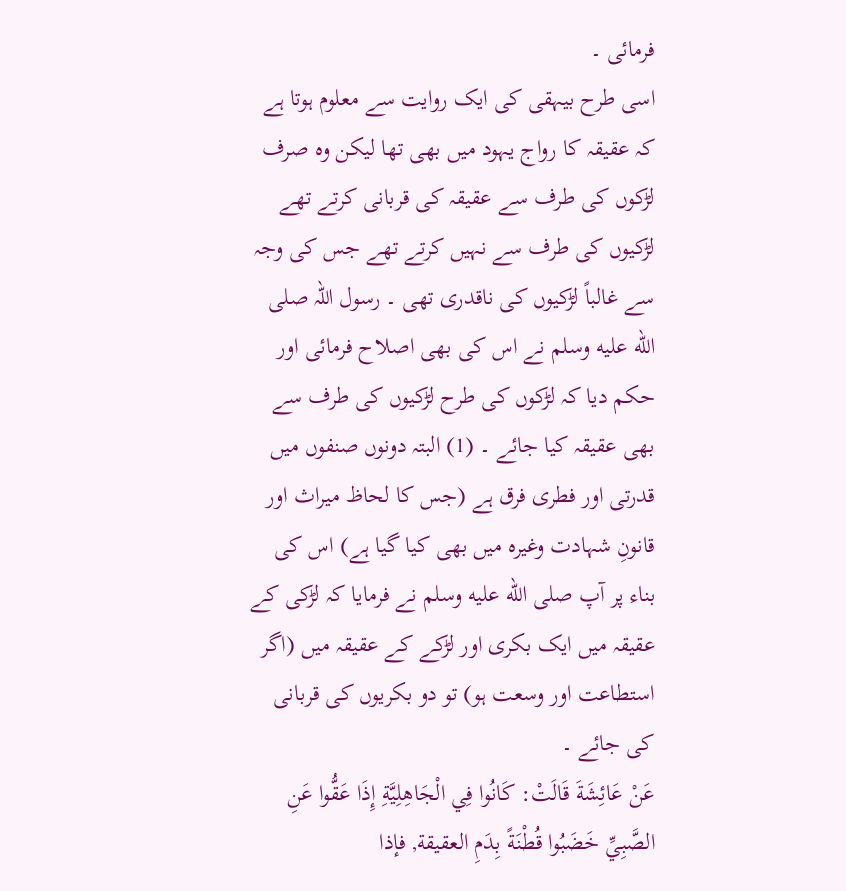فرمائی ۔
اسی طرح بیہقی کی ایک روایت سے معلوم ہوتا ہے کہ عقیقہ کا رواج یہود میں بھی تھا لیکن وہ صرف لڑکوں کی طرف سے عقیقہ کی قربانی کرتے تھے لڑکیوں کی طرف سے نہیں کرتے تھے جس کی وجہ سے غالباً لڑکیوں کی ناقدری تھی ۔ رسول اللہ صلى الله عليه وسلم نے اس کی بھی اصلاح فرمائی اور حکم دیا کہ لڑکوں کی طرح لڑکیوں کی طرف سے بھی عقیقہ کیا جائے ۔ (1) البتہ دونوں صنفوں میں قدرتی اور فطری فرق ہے (جس کا لحاظ میراث اور قانونِ شہادت وغیرہ میں بھی کیا گیا ہے) اس کی بناء پر آپ صلى الله عليه وسلم نے فرمایا کہ لڑکی کے عقیقہ میں ایک بکری اور لڑکے کے عقیقہ میں (اگر استطاعت اور وسعت ہو) تو دو بکریوں کی قربانی کی جائے ۔
عَنْ عَائِشَةَ قَالَتْ: كَانُوا فِي الْجَاهِلِيَّةِ إِذَا عَقُّوا عَنِ الصَّبِيِّ خَضَبُوا قُطْنَةً بِدَمِ العقيقة, فإذا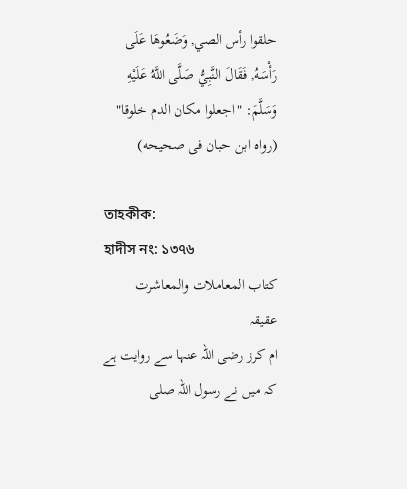حلقوا رأس الصي, وَضَعُوهَا عَلَى رَأْسَهُ, فَقَالَ النَّبِيُّ صَلَّى اللَّهُ عَلَيْهِ وَسَلَّمَ: "اجعلوا مكان الدم خلوقا" (رواه ابن حبان فى صحيحه)

তাহকীক:
হাদীস নং: ১৩৭৬
کتاب المعاملات والمعاشرت
عقیقہ
ام کرز رضی اللہ عنہا سے روایت ہے کہ میں نے رسول اللہ صلى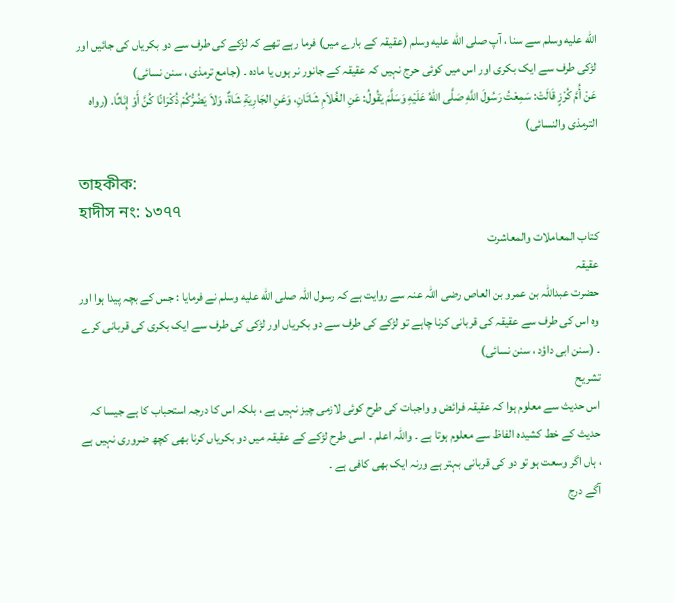الله عليه وسلم سے سنا ، آپ صلى الله عليه وسلم (عقیقہ کے بارے میں) فرما رہے تھے کہ لڑکے کی طرف سے دو بکریاں کی جائیں اور لڑکی طرف سے ایک بکری اور اس میں کوئی حرج نہیں کہ عقیقہ کے جانور نر ہوں یا مادہ ۔ (جامع ترمذی ، سنن نسائی)
عَنْ أُمَّ كُرْزٍ قَالَتْ: سَمِعْتُ رَسُولَ اللَّهِ صَلَّى اللهُ عَلَيْهِ وَسَلَّمَ يَقُولُ: عَنِ الغُلاَمِ شَاتَانِ، وَعَنِ الجَارِيَةِ شَاةٌ، وَلاَ يَضُرُّكُمْ ذُكْرَانًا كُنَّ أَوْ إِنَاثًا. (رواه الترمذى والنسائى)

তাহকীক:
হাদীস নং: ১৩৭৭
کتاب المعاملات والمعاشرت
عقیقہ
حضرت عبداللہ بن عمرو بن العاص رضی اللہ عنہ سے روایت ہے کہ رسول اللہ صلى الله عليه وسلم نے فرمایا : جس کے بچہ پیدا ہوا اور وہ اس کی طرف سے عقیقہ کی قربانی کرنا چاہے تو لڑکے کی طرف سے دو بکریاں اور لڑکی کی طرف سے ایک بکری کی قربانی کرے ۔ (سنن ابی داؤد ، سنن نسائی)
تشریح
اس حدیث سے معلوم ہوا کہ عقیقہ فرائض و واجبات کی طرح کوئی لازمی چیز نہیں ہے ، بلکہ اس کا درجہ استحباب کا ہے جیسا کہ حدیث کے خط کشیدہ الفاظ سے معلوم ہوتا ہے ۔ واللہ اعلم ۔ اسی طرح لڑکے کے عقیقہ میں دو بکریاں کرنا بھی کچھ ضروری نہیں ہے ، ہاں اگر وسعت ہو تو دو کی قربانی بہتر ہے ورنہ ایک بھی کافی ہے ۔
آگے درج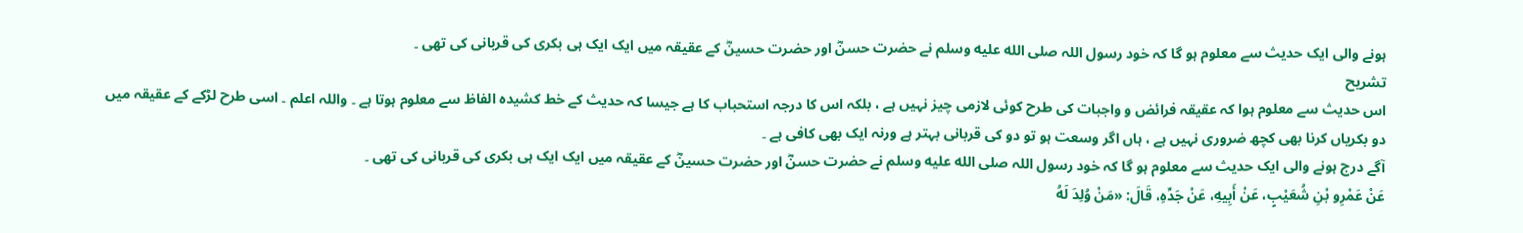ہونے والی ایک حدیث سے معلوم ہو گا کہ خود رسول اللہ صلى الله عليه وسلم نے حضرت حسنؓ اور حضرت حسینؓ کے عقیقہ میں ایک ایک ہی بکری کی قربانی کی تھی ۔
تشریح
اس حدیث سے معلوم ہوا کہ عقیقہ فرائض و واجبات کی طرح کوئی لازمی چیز نہیں ہے ، بلکہ اس کا درجہ استحباب کا ہے جیسا کہ حدیث کے خط کشیدہ الفاظ سے معلوم ہوتا ہے ۔ واللہ اعلم ۔ اسی طرح لڑکے کے عقیقہ میں دو بکریاں کرنا بھی کچھ ضروری نہیں ہے ، ہاں اگر وسعت ہو تو دو کی قربانی بہتر ہے ورنہ ایک بھی کافی ہے ۔
آگے درج ہونے والی ایک حدیث سے معلوم ہو گا کہ خود رسول اللہ صلى الله عليه وسلم نے حضرت حسنؓ اور حضرت حسینؓ کے عقیقہ میں ایک ایک ہی بکری کی قربانی کی تھی ۔
عَنْ عَمْرِو بْنِ شُعَيْبٍ، عَنْ أَبِيهِ، عَنْ جَدِّهِ، قَالَ: «مَنْ وُلِدَ لَهُ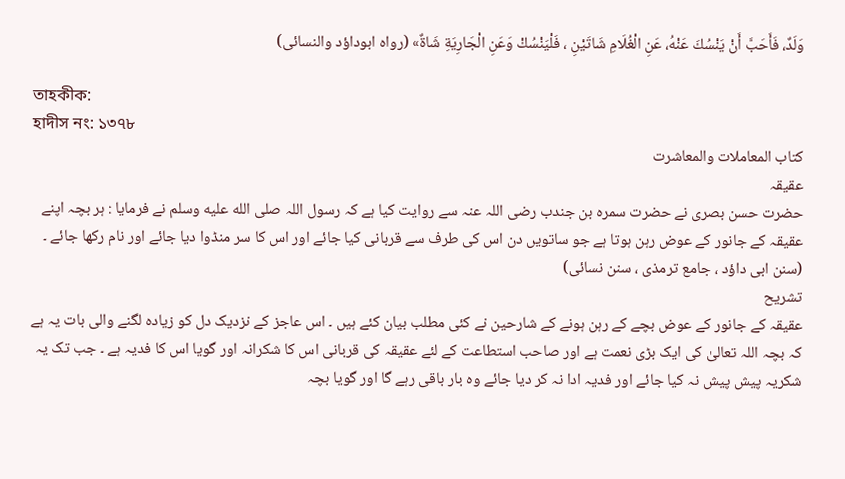وَلَدٌ، فَأَحَبَّ أَنْ يَنْسُكَ عَنْهُ، عَنِ الْغُلَامِ شَاتَيْنِ ، فَلْيَنْسُكْ وَعَنِ الْجَارِيَةِ شَاةٌ» (رواه ابوداؤد والنسائى)

তাহকীক:
হাদীস নং: ১৩৭৮
کتاب المعاملات والمعاشرت
عقیقہ
حضرت حسن بصری نے حضرت سمرہ بن جندب رضی اللہ عنہ سے روایت کیا ہے کہ رسول اللہ صلى الله عليه وسلم نے فرمایا : ہر بچہ اپنے عقیقہ کے جانور کے عوض رہن ہوتا ہے جو ساتویں دن اس کی طرف سے قربانی کیا جائے اور اس کا سر منڈوا دیا جائے اور نام رکھا جائے ۔ (سنن ابی داؤد ، جامع ترمذی ، سنن نسائی)
تشریح
عقیقہ کے جانور کے عوض بچے کے رہن ہونے کے شارحین نے کئی مطلب بیان کئے ہیں ۔ اس عاجز کے نزدیک دل کو زیادہ لگنے والی بات یہ ہے کہ بچہ اللہ تعالیٰ کی ایک بڑی نعمت ہے اور صاحب استطاعت کے لئے عقیقہ کی قربانی اس کا شکرانہ اور گویا اس کا فدیہ ہے ۔ جب تک یہ شکریہ پیش پیش نہ کیا جائے اور فدیہ ادا نہ کر دیا جائے وہ بار باقی رہے گا اور گویا بچہ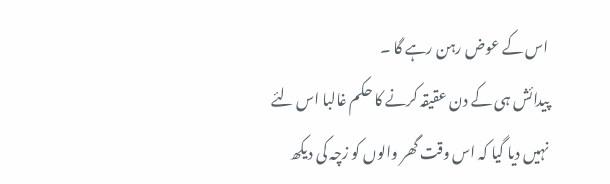اس کے عوض رہن رہے گا ۔
پیدائش ہی کے دن عقیقہ کرنے کا حکم غالبا اس لئے نہیں دیا گیا کہ اس وقت گھر والوں کو زچہ کی دیکھ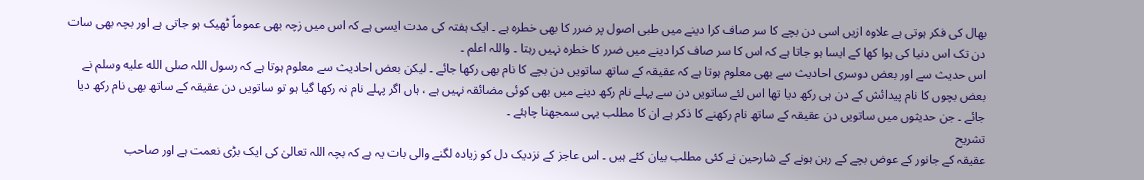بھال کی فکر ہوتی ہے علاوہ ازیں اسی دن بچے کا سر صاف کرا دینے میں طبی اصول پر ضرر کا بھی خطرہ ہے ۔ ایک ہفتہ کی مدت ایسی ہے کہ اس میں زچہ بھی عموماً ٹھیک ہو جاتی ہے اور بچہ بھی سات دن تک اس دنیا کی ہوا کھا کے ایسا ہو جاتا ہے کہ اس کا سر صاف کرا دینے میں ضرر کا خطرہ نہیں رہتا ۔ واللہ اعلم ۔
اس حدیث سے اور بعض دوسری احادیث سے بھی معلوم ہوتا ہے کہ عقیقہ کے ساتھ ساتویں دن بچے کا نام بھی رکھا جائے ۔ لیکن بعض احادیث سے معلوم ہوتا ہے کہ رسول اللہ صلى الله عليه وسلم نے بعض بچوں کا نام پیدائش کے دن ہی رکھ دیا تھا اس لئے ساتویں دن سے پہلے نام رکھ دینے میں بھی کوئی مضائقہ نہیں ہے ، ہاں اگر پہلے نام نہ رکھا گیا ہو تو ساتویں دن عقیقہ کے ساتھ بھی نام رکھ دیا جائے ۔ جن حدیثوں میں ساتویں دن عقیقہ کے ساتھ نام رکھنے کا ذکر ہے ان کا مطلب یہی سمجھنا چاہئے ۔
تشریح
عقیقہ کے جانور کے عوض بچے کے رہن ہونے کے شارحین نے کئی مطلب بیان کئے ہیں ۔ اس عاجز کے نزدیک دل کو زیادہ لگنے والی بات یہ ہے کہ بچہ اللہ تعالیٰ کی ایک بڑی نعمت ہے اور صاحب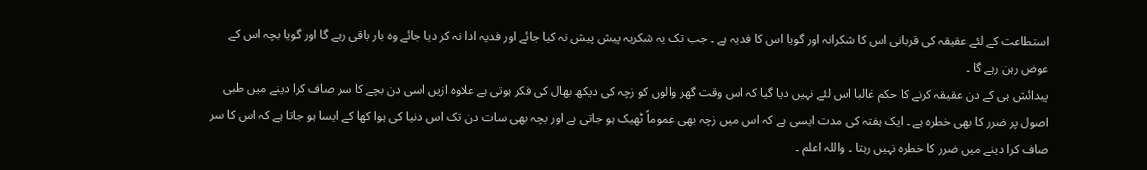استطاعت کے لئے عقیقہ کی قربانی اس کا شکرانہ اور گویا اس کا فدیہ ہے ۔ جب تک یہ شکریہ پیش پیش نہ کیا جائے اور فدیہ ادا نہ کر دیا جائے وہ بار باقی رہے گا اور گویا بچہ اس کے عوض رہن رہے گا ۔
پیدائش ہی کے دن عقیقہ کرنے کا حکم غالبا اس لئے نہیں دیا گیا کہ اس وقت گھر والوں کو زچہ کی دیکھ بھال کی فکر ہوتی ہے علاوہ ازیں اسی دن بچے کا سر صاف کرا دینے میں طبی اصول پر ضرر کا بھی خطرہ ہے ۔ ایک ہفتہ کی مدت ایسی ہے کہ اس میں زچہ بھی عموماً ٹھیک ہو جاتی ہے اور بچہ بھی سات دن تک اس دنیا کی ہوا کھا کے ایسا ہو جاتا ہے کہ اس کا سر صاف کرا دینے میں ضرر کا خطرہ نہیں رہتا ۔ واللہ اعلم ۔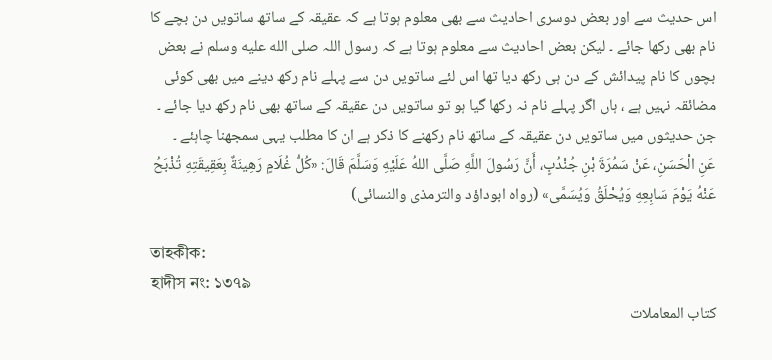اس حدیث سے اور بعض دوسری احادیث سے بھی معلوم ہوتا ہے کہ عقیقہ کے ساتھ ساتویں دن بچے کا نام بھی رکھا جائے ۔ لیکن بعض احادیث سے معلوم ہوتا ہے کہ رسول اللہ صلى الله عليه وسلم نے بعض بچوں کا نام پیدائش کے دن ہی رکھ دیا تھا اس لئے ساتویں دن سے پہلے نام رکھ دینے میں بھی کوئی مضائقہ نہیں ہے ، ہاں اگر پہلے نام نہ رکھا گیا ہو تو ساتویں دن عقیقہ کے ساتھ بھی نام رکھ دیا جائے ۔ جن حدیثوں میں ساتویں دن عقیقہ کے ساتھ نام رکھنے کا ذکر ہے ان کا مطلب یہی سمجھنا چاہئے ۔
عَنِ الْحَسَنِ، عَنْ سَمُرَةَ بْنِ جُنْدُبٍ، أَنَّ رَسُولَ اللَّهِ صَلَّى اللهُ عَلَيْهِ وَسَلَّمَ قَالَ: «كُلُّ غُلَامٍ رَهِينَةٌ بِعَقِيقَتِهِ تُذْبَحُ عَنْهُ يَوْمَ سَابِعِهِ وَيُحْلَقُ وَيُسَمَّى» (رواه ابوداؤد والترمذى والنسائى)

তাহকীক:
হাদীস নং: ১৩৭৯
کتاب المعاملات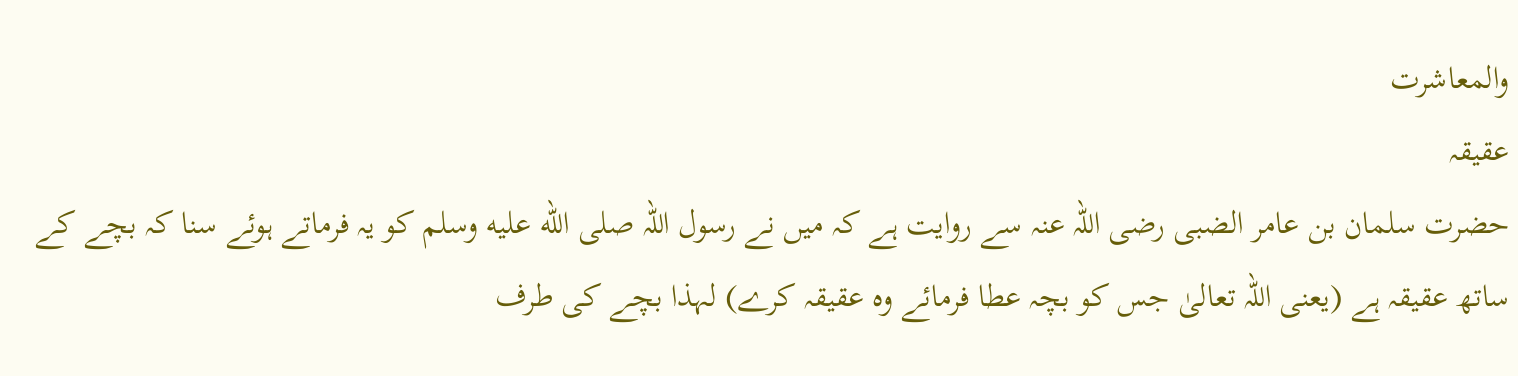والمعاشرت
عقیقہ
حضرت سلمان بن عامر الضبی رضی اللہ عنہ سے روایت ہے کہ میں نے رسول اللہ صلى الله عليه وسلم کو یہ فرماتے ہوئے سنا کہ بچے کے ساتھ عقیقہ ہے (یعنی اللہ تعالیٰ جس کو بچہ عطا فرمائے وہ عقیقہ کرے) لہذا بچے کی طرف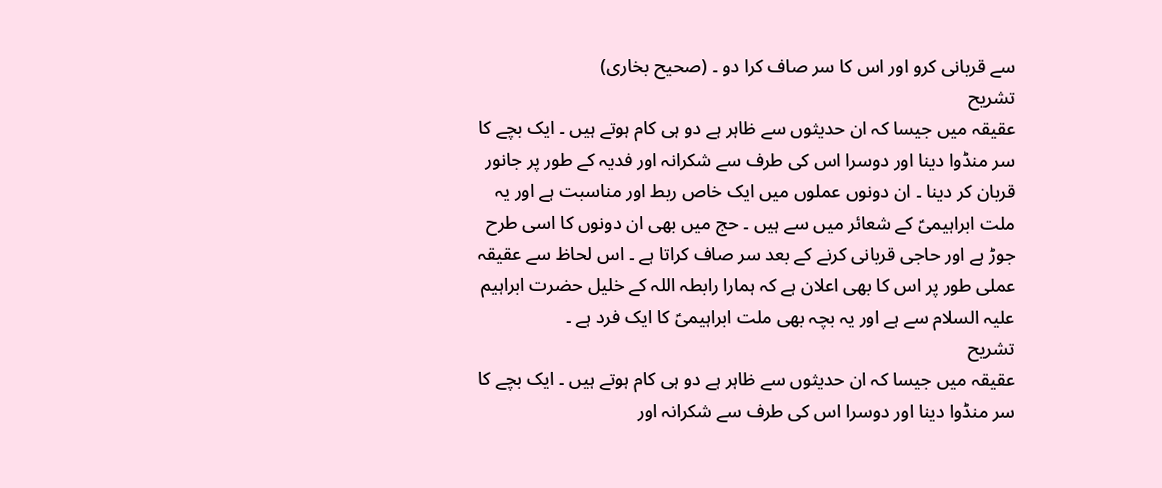سے قربانی کرو اور اس کا سر صاف کرا دو ۔ (صحیح بخاری)
تشریح
عقیقہ میں جیسا کہ ان حدیثوں سے ظاہر ہے دو ہی کام ہوتے ہیں ۔ ایک بچے کا سر منڈوا دینا اور دوسرا اس کی طرف سے شکرانہ اور فدیہ کے طور پر جانور قربان کر دینا ۔ ان دونوں عملوں میں ایک خاص ربط اور مناسبت ہے اور یہ ملت ابراہیمیؑ کے شعائر میں سے ہیں ۔ حج میں بھی ان دونوں کا اسی طرح جوڑ ہے اور حاجی قربانی کرنے کے بعد سر صاف کراتا ہے ۔ اس لحاظ سے عقیقہ عملی طور پر اس کا بھی اعلان ہے کہ ہمارا رابطہ اللہ کے خلیل حضرت ابراہیم علیہ السلام سے ہے اور یہ بچہ بھی ملت ابراہیمیؑ کا ایک فرد ہے ۔
تشریح
عقیقہ میں جیسا کہ ان حدیثوں سے ظاہر ہے دو ہی کام ہوتے ہیں ۔ ایک بچے کا سر منڈوا دینا اور دوسرا اس کی طرف سے شکرانہ اور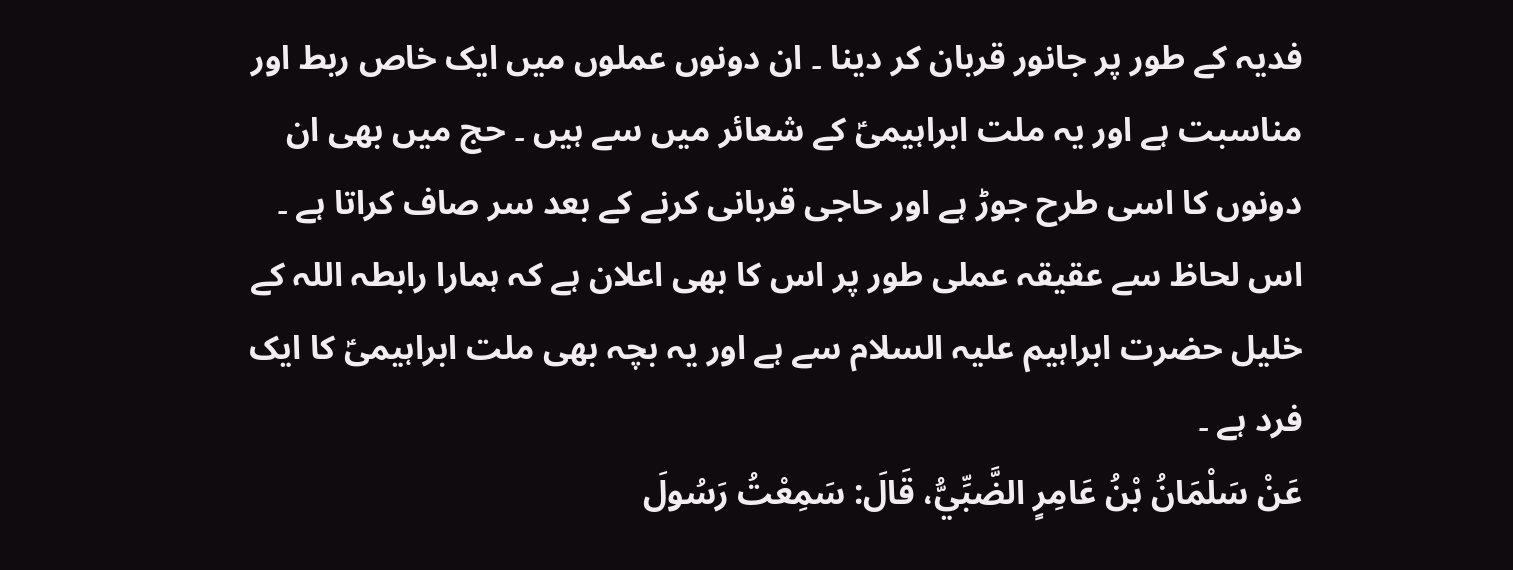فدیہ کے طور پر جانور قربان کر دینا ۔ ان دونوں عملوں میں ایک خاص ربط اور مناسبت ہے اور یہ ملت ابراہیمیؑ کے شعائر میں سے ہیں ۔ حج میں بھی ان دونوں کا اسی طرح جوڑ ہے اور حاجی قربانی کرنے کے بعد سر صاف کراتا ہے ۔ اس لحاظ سے عقیقہ عملی طور پر اس کا بھی اعلان ہے کہ ہمارا رابطہ اللہ کے خلیل حضرت ابراہیم علیہ السلام سے ہے اور یہ بچہ بھی ملت ابراہیمیؑ کا ایک فرد ہے ۔
عَنْ سَلْمَانُ بْنُ عَامِرٍ الضَّبِّيُّ، قَالَ: سَمِعْتُ رَسُولَ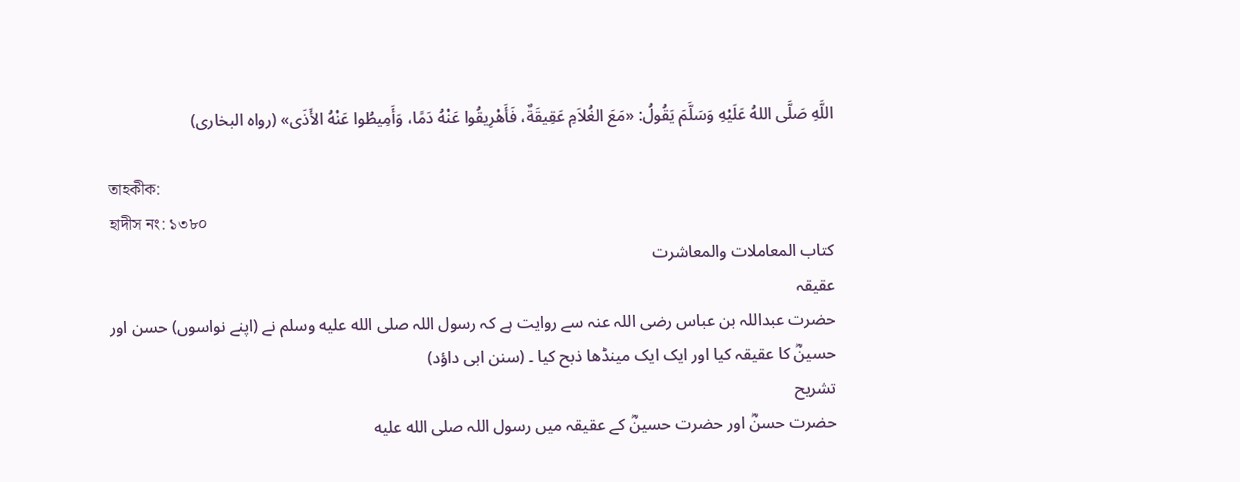اللَّهِ صَلَّى اللهُ عَلَيْهِ وَسَلَّمَ يَقُولُ: «مَعَ الغُلاَمِ عَقِيقَةٌ، فَأَهْرِيقُوا عَنْهُ دَمًا، وَأَمِيطُوا عَنْهُ الأَذَى» (رواه البخارى)

তাহকীক:
হাদীস নং: ১৩৮০
کتاب المعاملات والمعاشرت
عقیقہ
حضرت عبداللہ بن عباس رضی اللہ عنہ سے روایت ہے کہ رسول اللہ صلى الله عليه وسلم نے (اپنے نواسوں) حسن اور حسینؓ کا عقیقہ کیا اور ایک ایک مینڈھا ذبح کیا ۔ (سنن ابی داؤد)
تشریح
حضرت حسنؓ اور حضرت حسینؓ کے عقیقہ میں رسول اللہ صلى الله عليه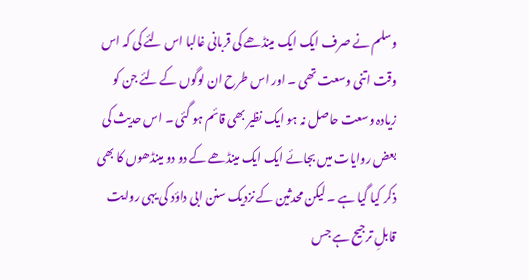وسلم نے صرف ایک ایک مینڈھے کی قربانی غالبا اس لئے کی کہ اس وقت اتنی وسعت تھی ۔ اور اس طرح ان لوگوں کے لئے جن کو زیادہ وسعت حاصل نہ ہو ایک نظیر بھی قائم ہو گئی ۔ اس حدیث کی بعض روایات میں بجائے ایک ایک مینڈھے کے دو دو مینڈھوں کا بھی ذکر کیا گیا ہے ۔ لیکن محدثین کے نزدیک سنن ابی داؤد کی یہی روایت قابلِ ترجیح ہے جس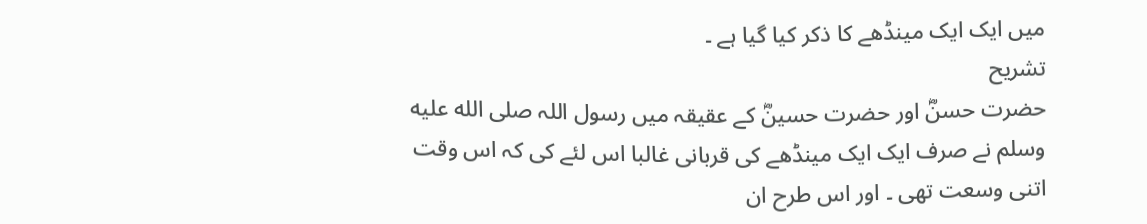میں ایک ایک مینڈھے کا ذکر کیا گیا ہے ۔
تشریح
حضرت حسنؓ اور حضرت حسینؓ کے عقیقہ میں رسول اللہ صلى الله عليه وسلم نے صرف ایک ایک مینڈھے کی قربانی غالبا اس لئے کی کہ اس وقت اتنی وسعت تھی ۔ اور اس طرح ان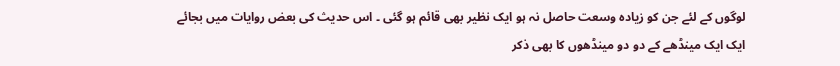لوگوں کے لئے جن کو زیادہ وسعت حاصل نہ ہو ایک نظیر بھی قائم ہو گئی ۔ اس حدیث کی بعض روایات میں بجائے ایک ایک مینڈھے کے دو دو مینڈھوں کا بھی ذکر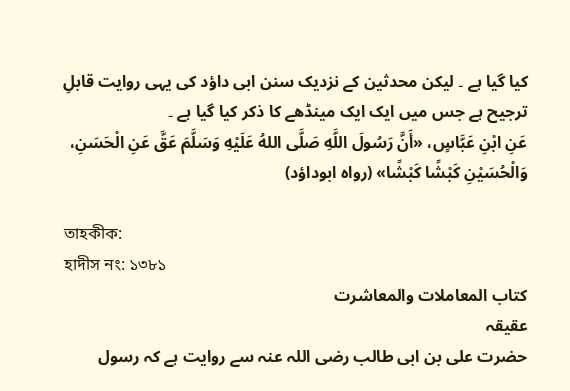کیا گیا ہے ۔ لیکن محدثین کے نزدیک سنن ابی داؤد کی یہی روایت قابلِ ترجیح ہے جس میں ایک ایک مینڈھے کا ذکر کیا گیا ہے ۔
عَنِ ابْنِ عَبَّاسٍ، «أَنَّ رَسُولَ اللَّهِ صَلَّى اللهُ عَلَيْهِ وَسَلَّمَ عَقَّ عَنِ الْحَسَنِ، وَالْحُسَيْنِ كَبْشًا كَبْشًا» (رواه ابوداؤد)

তাহকীক:
হাদীস নং: ১৩৮১
کتاب المعاملات والمعاشرت
عقیقہ
حضرت علی بن ابی طالب رضی اللہ عنہ سے روایت ہے کہ رسول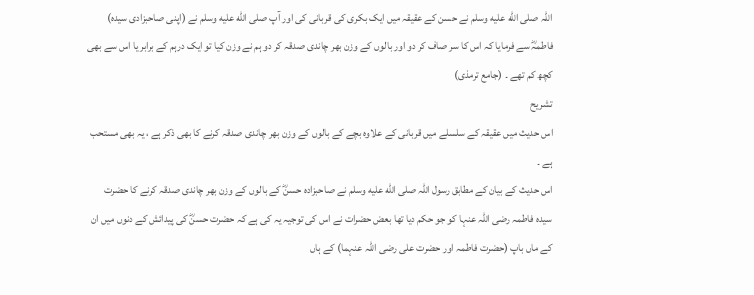اللہ صلى الله عليه وسلم نے حسن کے عقیقہ میں ایک بکری کی قربانی کی اور آپ صلى الله عليه وسلم نے (اپنی صاحبزادی سیدہ) فاطمہؓ سے فرمایا کہ اس کا سر صاف کر دو اور بالوں کے وزن بھر چاندی صدقہ کر دو ہم نے وزن کیا تو ایک درہم کے برابر یا اس سے بھی کچھ کم تھے ۔ (جامع ترمذی)
تشریح
اس حدیث میں عقیقہ کے سلسلے میں قربانی کے علاوہ بچے کے بالوں کے وزن بھر چاندی صدقہ کرنے کا بھی ذکر ہے ، یہ بھی مستحب ہے ۔
اس حدیث کے بیان کے مطابق رسول اللہ صلى الله عليه وسلم نے صاحبزادہ حسنؓ کے بالوں کے وزن بھر چاندی صدقہ کرنے کا حضرت سیدہ فاطمہ رضی اللہ عنہا کو جو حکم دیا تھا بعض حضرات نے اس کی توجیہ یہ کی ہے کہ حضرت حسنؓ کی پیدائش کے دنوں میں ان کے ماں باپ (حضرت فاطمہ اور حضرت علی رضی اللہ عنہما) کے ہاں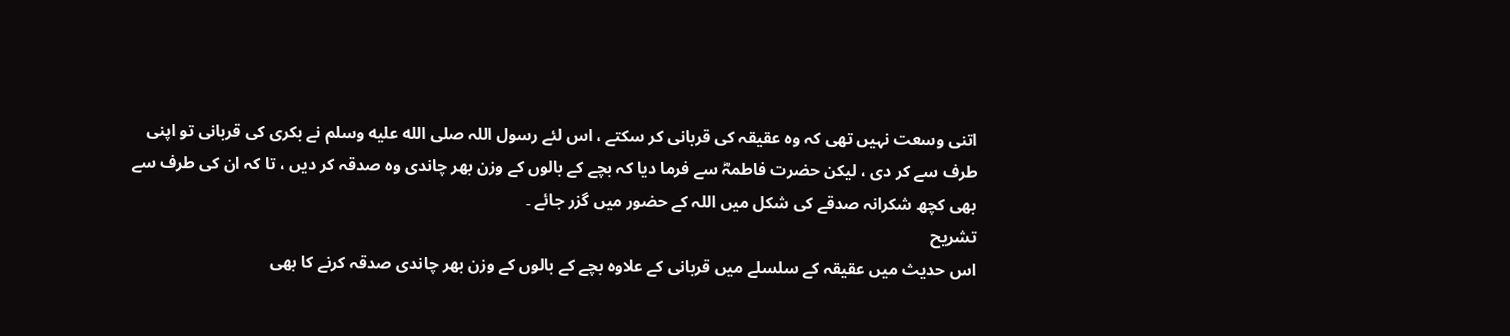اتنی وسعت نہیں تھی کہ وہ عقیقہ کی قربانی کر سکتے ، اس لئے رسول اللہ صلى الله عليه وسلم نے بکری کی قربانی تو اپنی طرف سے کر دی ، لیکن حضرت فاطمہؓ سے فرما دیا کہ بچے کے بالوں کے وزن بھر چاندی وہ صدقہ کر دیں ، تا کہ ان کی طرف سے بھی کچھ شکرانہ صدقے کی شکل میں اللہ کے حضور میں گزر جائے ۔
تشریح
اس حدیث میں عقیقہ کے سلسلے میں قربانی کے علاوہ بچے کے بالوں کے وزن بھر چاندی صدقہ کرنے کا بھی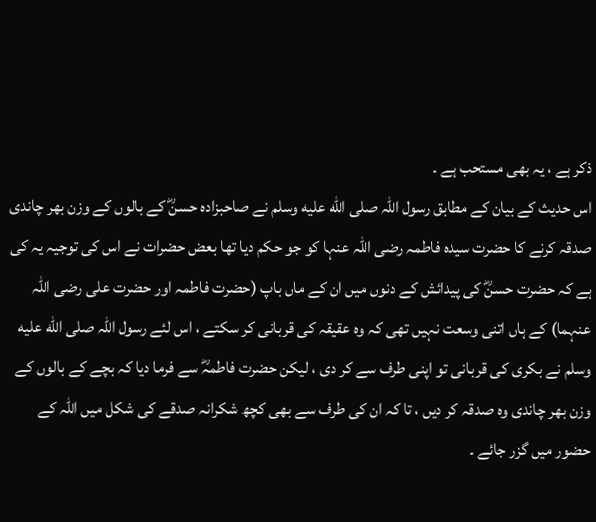ذکر ہے ، یہ بھی مستحب ہے ۔
اس حدیث کے بیان کے مطابق رسول اللہ صلى الله عليه وسلم نے صاحبزادہ حسنؓ کے بالوں کے وزن بھر چاندی صدقہ کرنے کا حضرت سیدہ فاطمہ رضی اللہ عنہا کو جو حکم دیا تھا بعض حضرات نے اس کی توجیہ یہ کی ہے کہ حضرت حسنؓ کی پیدائش کے دنوں میں ان کے ماں باپ (حضرت فاطمہ اور حضرت علی رضی اللہ عنہما) کے ہاں اتنی وسعت نہیں تھی کہ وہ عقیقہ کی قربانی کر سکتے ، اس لئے رسول اللہ صلى الله عليه وسلم نے بکری کی قربانی تو اپنی طرف سے کر دی ، لیکن حضرت فاطمہؓ سے فرما دیا کہ بچے کے بالوں کے وزن بھر چاندی وہ صدقہ کر دیں ، تا کہ ان کی طرف سے بھی کچھ شکرانہ صدقے کی شکل میں اللہ کے حضور میں گزر جائے ۔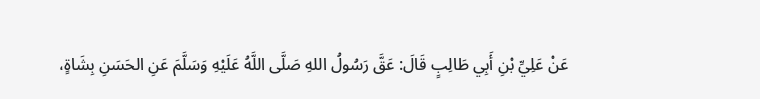عَنْ عَلِيِّ بْنِ أَبِي طَالِبٍ قَالَ: عَقَّ رَسُولُ اللهِ صَلَّى اللَّهُ عَلَيْهِ وَسَلَّمَ عَنِ الحَسَنِ بِشَاةٍ،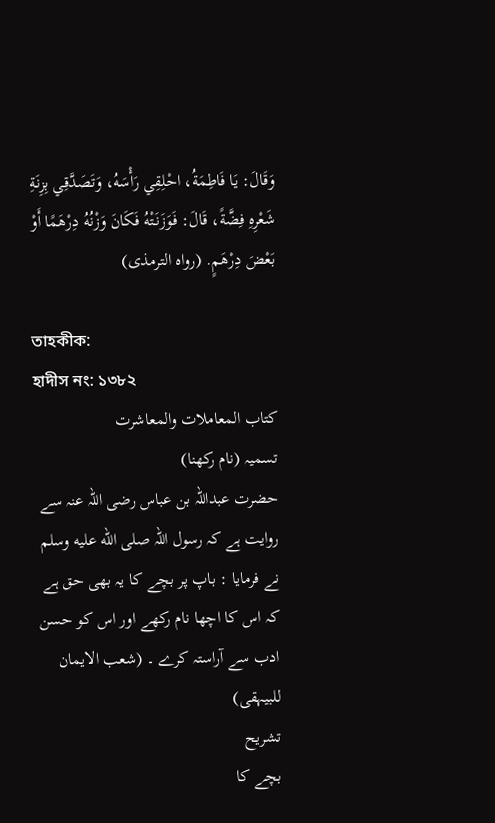وَقَالَ: يَا فَاطِمَةُ، احْلِقِي رَأْسَهُ، وَتَصَدَّقِي بِزِنَةِ شَعْرِهِ فِضَّةً، قَالَ: فَوَزَنَتْهُ فَكَانَ وَزْنُهُ دِرْهَمًا أَوْ بَعْضَ دِرْهَمٍ. (رواه الترمذى)

তাহকীক:
হাদীস নং: ১৩৮২
کتاب المعاملات والمعاشرت
تسمیہ (نام رکھنا)
حضرت عبداللہ بن عباس رضی اللہ عنہ سے روایت ہے کہ رسول اللہ صلى الله عليه وسلم نے فرمایا : باپ پر بچے کا یہ بھی حق ہے کہ اس کا اچھا نام رکھے اور اس کو حسن ادب سے آراستہ کرے ۔ (شعب الایمان للبیہقی)
تشریح
بچے کا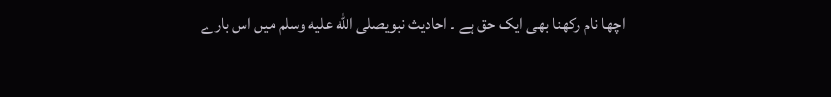اچھا نام رکھنا بھی ایک حق ہے ۔ احادیث نبویصلى الله عليه وسلم میں اس بارے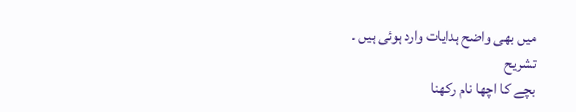میں بھی واضح ہدایات وارد ہوئی ہیں ۔
تشریح
بچے کا اچھا نام رکھنا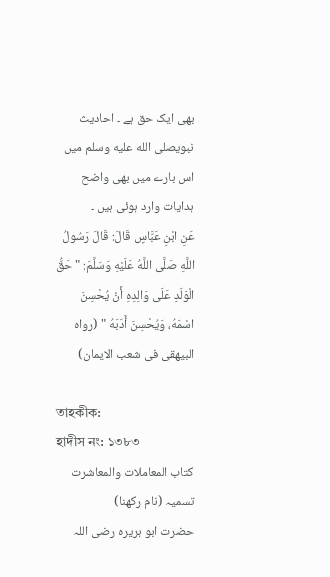بھی ایک حق ہے ۔ احادیث نبویصلى الله عليه وسلم میں اس بارے میں بھی واضح ہدایات وارد ہوئی ہیں ۔
عَنِ ابْنِ عَبَّاسٍ قَالَ: قَالَ رَسُولُ اللَّهِ صَلَّى اللَّهُ عَلَيْهِ وَسَلَّمَ: " حَقُّ الْوَلَدِ عَلَى وَالِدِهِ أَنْ يُحْسِنَ اسْمَهُ، وَيُحْسِنَ أَدَبَهُ " (رواه البيهقى فى شعب الايمان)

তাহকীক:
হাদীস নং: ১৩৮৩
کتاب المعاملات والمعاشرت
تسمیہ (نام رکھنا)
حضرت ابو ہریرہ رضی اللہ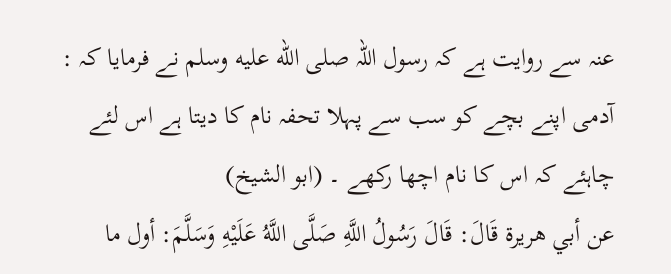عنہ سے روایت ہے کہ رسول اللہ صلى الله عليه وسلم نے فرمایا کہ : آدمی اپنے بچے کو سب سے پہلا تحفہ نام کا دیتا ہے اس لئے چاہئے کہ اس کا نام اچھا رکھے ۔ (ابو الشیخ)
عن أبي هريرة قَالَ: قَالَ رَسُولُ اللَّهِ صَلَّى اللَّهُ عَلَيْهِ وَسَلَّمَ: أول ما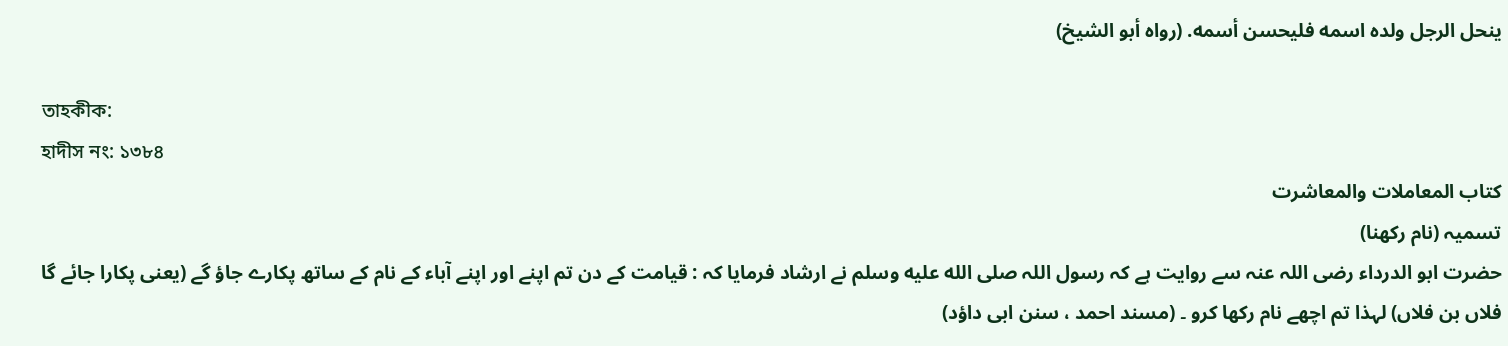ينحل الرجل ولده اسمه فليحسن أسمه. (رواه أبو الشيخ)

তাহকীক:
হাদীস নং: ১৩৮৪
کتاب المعاملات والمعاشرت
تسمیہ (نام رکھنا)
حضرت ابو الدرداء رضی اللہ عنہ سے روایت ہے کہ رسول اللہ صلى الله عليه وسلم نے ارشاد فرمایا کہ : قیامت کے دن تم اپنے اور اپنے آباء کے نام کے ساتھ پکارے جاؤ گے (یعنی پکارا جائے گا فلاں بن فلاں) لہذا تم اچھے نام رکھا کرو ۔ (مسند احمد ، سنن ابی داؤد)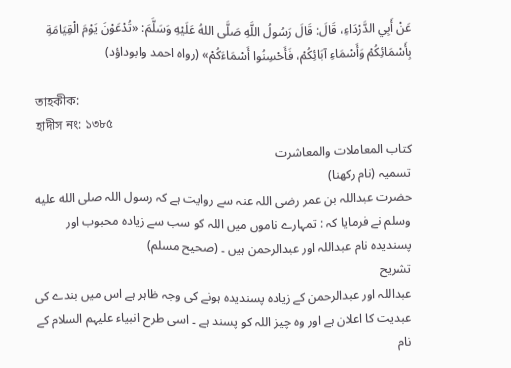عَنْ أَبِي الدَّرْدَاءِ، قَالَ: قَالَ رَسُولُ اللَّهِ صَلَّى اللهُ عَلَيْهِ وَسَلَّمَ: «تُدْعَوْنَ يَوْمَ الْقِيَامَةِ بِأَسْمَائِكُمْ وَأَسْمَاءِ آبَائِكُمْ، فَأَحْسِنُوا أَسْمَاءَكُمْ» (رواه احمد وابوداؤد)

তাহকীক:
হাদীস নং: ১৩৮৫
کتاب المعاملات والمعاشرت
تسمیہ (نام رکھنا)
حضرت عبداللہ بن عمر رضی اللہ عنہ سے روایت ہے کہ رسول اللہ صلى الله عليه وسلم نے فرمایا کہ : تمہارے ناموں میں اللہ کو سب سے زیادہ محبوب اور پسندیدہ نام عبداللہ اور عبدالرحمن ہیں ۔ (صحیح مسلم)
تشریح
عبداللہ اور عبدالرحمن کے زیادہ پسندیدہ ہونے کی وجہ ظاہر ہے اس میں بندے کی عبدیت کا اعلان ہے اور وہ چیز اللہ کو پسند ہے ۔ اسی طرح انبیاء علیہم السلام کے نام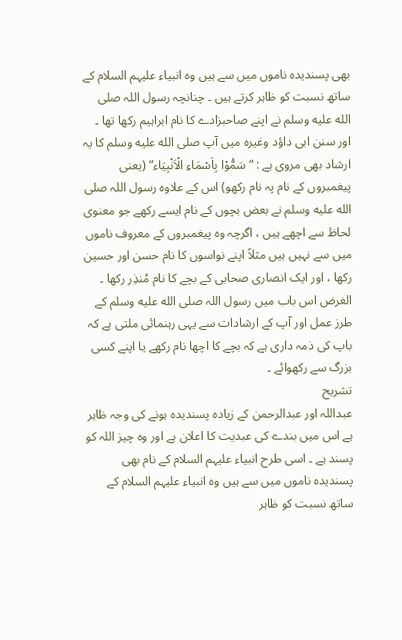بھی پسندیدہ ناموں میں سے ہیں وہ انبیاء علیہم السلام کے ساتھ نسبت کو ظاہر کرتے ہیں ۔ چنانچہ رسول اللہ صلى الله عليه وسلم نے اپنے صاحبزادے کا نام ابراہیم رکھا تھا ۔ اور سنن ابی داؤد وغیرہ میں آپ صلى الله عليه وسلم کا یہ ارشاد بھی مروی ہے : “سَمُّوْا بِاَسْمَاءِ الْاَنْبِيَاء” (یعنی پیغمبروں کے نام پہ نام رکھو) اس کے علاوہ رسول اللہ صلى الله عليه وسلم نے بعض بچوں کے نام ایسے رکھے جو معنوی لحاظ سے اچھے ہیں ، اگرچہ وہ پیغمبروں کے معروف ناموں میں سے نہیں ہیں مثلاً اپنے نواسوں کا نام حسن اور حسین رکھا ، اور ایک انصاری صحابی کے بچے کا نام مُنذِر رکھا ۔ الغرض اس باب میں رسول اللہ صلى الله عليه وسلم کے طرز عمل اور آپ کے ارشادات سے یہی رہنمائی ملتی ہے کہ باپ کی ذمہ داری ہے کہ بچے کا اچھا نام رکھے یا اپنے کسی بزرگ سے رکھوائے ۔
تشریح
عبداللہ اور عبدالرحمن کے زیادہ پسندیدہ ہونے کی وجہ ظاہر ہے اس میں بندے کی عبدیت کا اعلان ہے اور وہ چیز اللہ کو پسند ہے ۔ اسی طرح انبیاء علیہم السلام کے نام بھی پسندیدہ ناموں میں سے ہیں وہ انبیاء علیہم السلام کے ساتھ نسبت کو ظاہر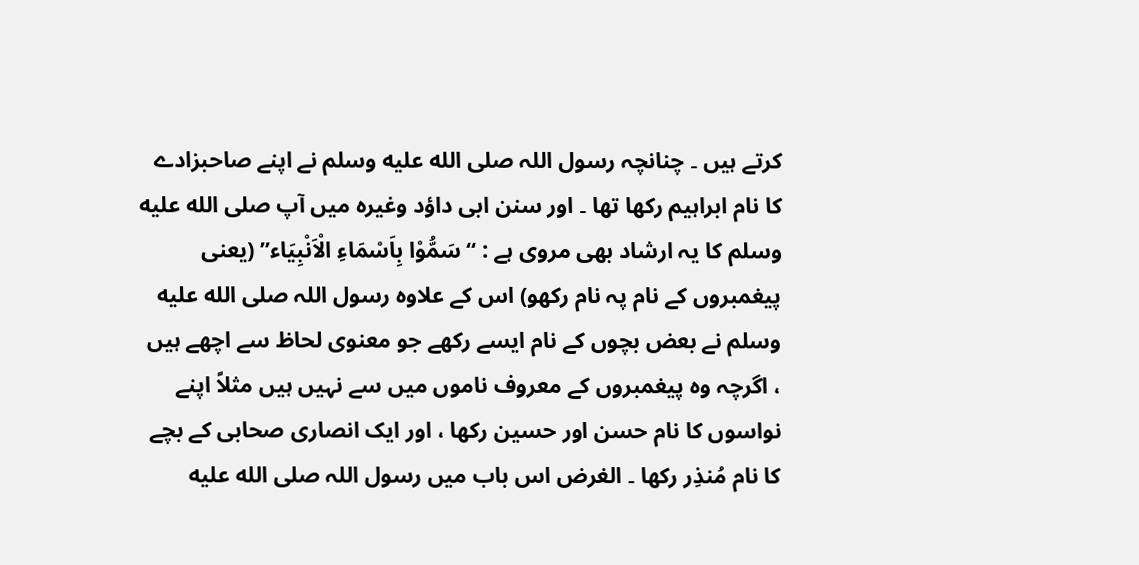کرتے ہیں ۔ چنانچہ رسول اللہ صلى الله عليه وسلم نے اپنے صاحبزادے کا نام ابراہیم رکھا تھا ۔ اور سنن ابی داؤد وغیرہ میں آپ صلى الله عليه وسلم کا یہ ارشاد بھی مروی ہے : “سَمُّوْا بِاَسْمَاءِ الْاَنْبِيَاء” (یعنی پیغمبروں کے نام پہ نام رکھو) اس کے علاوہ رسول اللہ صلى الله عليه وسلم نے بعض بچوں کے نام ایسے رکھے جو معنوی لحاظ سے اچھے ہیں ، اگرچہ وہ پیغمبروں کے معروف ناموں میں سے نہیں ہیں مثلاً اپنے نواسوں کا نام حسن اور حسین رکھا ، اور ایک انصاری صحابی کے بچے کا نام مُنذِر رکھا ۔ الغرض اس باب میں رسول اللہ صلى الله عليه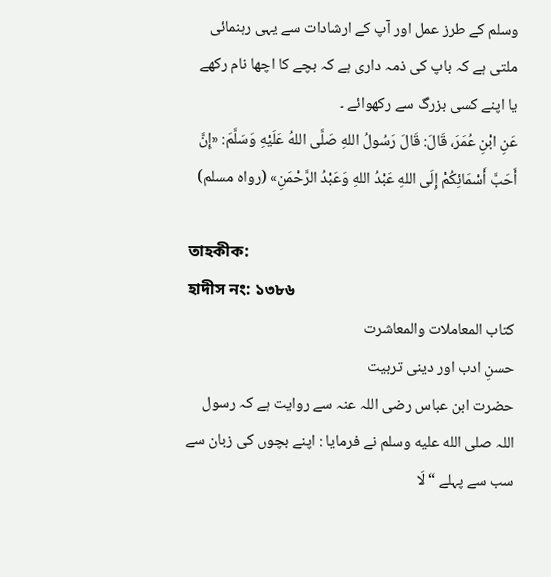وسلم کے طرز عمل اور آپ کے ارشادات سے یہی رہنمائی ملتی ہے کہ باپ کی ذمہ داری ہے کہ بچے کا اچھا نام رکھے یا اپنے کسی بزرگ سے رکھوائے ۔
عَنِ ابْنِ عُمَرَ، قَالَ: قَالَ رَسُولُ اللهِ صَلَّى اللهُ عَلَيْهِ وَسَلَّمَ: «إِنَّ أَحَبَّ أَسْمَائِكُمْ إِلَى اللهِ عَبْدُ اللهِ وَعَبْدُ الرَّحْمَنِ» (رواه مسلم)

তাহকীক:
হাদীস নং: ১৩৮৬
کتاب المعاملات والمعاشرت
حسنِ ادب اور دینی تربیت
حضرت ابن عباس رضی اللہ عنہ سے روایت ہے کہ رسول اللہ صلى الله عليه وسلم نے فرمایا : اپنے بچوں کی زبان سے سب سے پہلے “لَا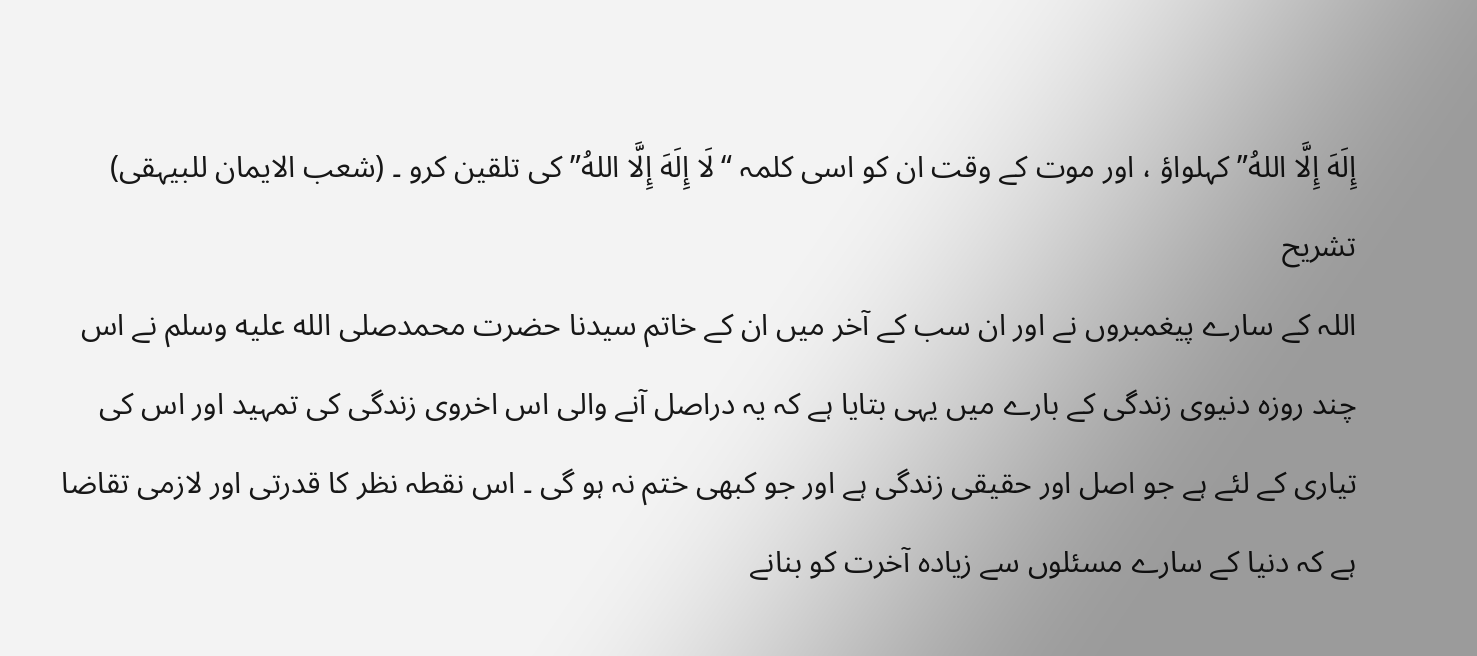إِلَهَ إِلَّا اللهُ” کہلواؤ ، اور موت کے وقت ان کو اسی کلمہ “لَا إِلَهَ إِلَّا اللهُ” کی تلقین کرو ۔ (شعب الایمان للبیہقی)
تشریح
اللہ کے سارے پیغمبروں نے اور ان سب کے آخر میں ان کے خاتم سیدنا حضرت محمدصلى الله عليه وسلم نے اس چند روزہ دنیوی زندگی کے بارے میں یہی بتایا ہے کہ یہ دراصل آنے والی اس اخروی زندگی کی تمہید اور اس کی تیاری کے لئے ہے جو اصل اور حقیقی زندگی ہے اور جو کبھی ختم نہ ہو گی ۔ اس نقطہ نظر کا قدرتی اور لازمی تقاضا ہے کہ دنیا کے سارے مسئلوں سے زیادہ آخرت کو بنانے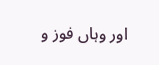اور وہاں فوز و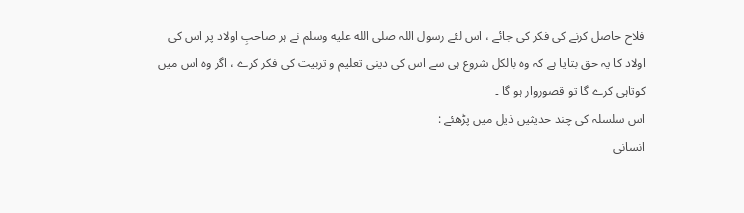فلاح حاصل کرنے کی فکر کی جائے ، اس لئے رسول اللہ صلى الله عليه وسلم نے ہر صاحبِ اولاد پر اس کی اولاد کا یہ حق بتایا ہے کہ وہ بالکل شروع ہی سے اس کی دینی تعلیم و تربیت کی فکر کرے ، اگر وہ اس میں کوتاہی کرے گا تو قصوروار ہو گا ۔
اس سلسلہ کی چند حدیثیں ذیل میں پڑھئے :
انسانی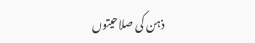ذہن کی صلاحیتوں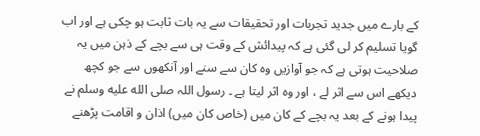کے بارے میں جدید تجربات اور تحقیقات سے یہ بات ثابت ہو چکی ہے اور اب گویا تسلیم کر لی گئی ہے کہ پیدائش کے وقت ہی سے بچے کے ذہن میں یہ صلاحیت ہوتی ہے کہ جو آوازیں وہ کان سے سنے اور آنکھوں سے جو کچھ دیکھے اس سے اثر لے ، اور وہ اثر لیتا ہے ۔ رسول اللہ صلى الله عليه وسلم نے پیدا ہونے کے بعد یہ بچے کے کان میں (خاص کان میں) اذان و اقامت پڑھنے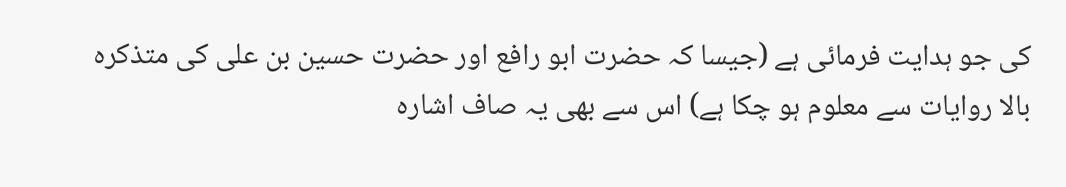کی جو ہدایت فرمائی ہے (جیسا کہ حضرت ابو رافع اور حضرت حسین بن علی کی متذکرہ بالا روایات سے معلوم ہو چکا ہے) اس سے بھی یہ صاف اشارہ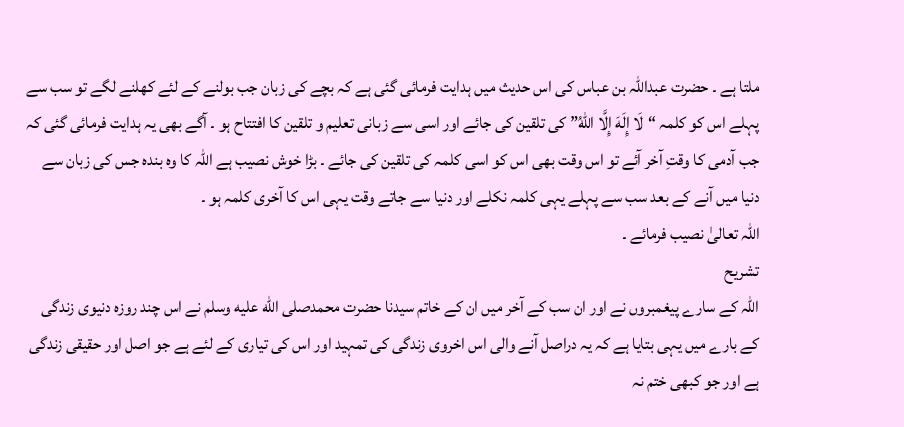ملتا ہے ۔ حضرت عبداللہ بن عباس کی اس حدیث میں ہدایت فرمائی گئی ہے کہ بچے کی زبان جب بولنے کے لئے کھلنے لگے تو سب سے پہلے اس کو کلمہ “لَا إِلَهَ إِلَّا اللهُ” کی تلقین کی جائے اور اسی سے زبانی تعلیم و تلقین کا افتتاح ہو ۔ آگے بھی یہ ہدایت فرمائی گئی کہ جب آدمی کا وقتِ آخر آئے تو اس وقت بھی اس کو اسی کلمہ کی تلقین کی جائے ۔ بڑا خوش نصیب ہے اللہ کا وہ بندہ جس کی زبان سے دنیا میں آنے کے بعد سب سے پہلے یہی کلمہ نکلے اور دنیا سے جاتے وقت یہی اس کا آخری کلمہ ہو ۔
اللہ تعالیٰ نصیب فرمائے ۔
تشریح
اللہ کے سارے پیغمبروں نے اور ان سب کے آخر میں ان کے خاتم سیدنا حضرت محمدصلى الله عليه وسلم نے اس چند روزہ دنیوی زندگی کے بارے میں یہی بتایا ہے کہ یہ دراصل آنے والی اس اخروی زندگی کی تمہید اور اس کی تیاری کے لئے ہے جو اصل اور حقیقی زندگی ہے اور جو کبھی ختم نہ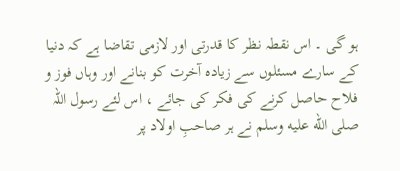ہو گی ۔ اس نقطہ نظر کا قدرتی اور لازمی تقاضا ہے کہ دنیا کے سارے مسئلوں سے زیادہ آخرت کو بنانے اور وہاں فوز و فلاح حاصل کرنے کی فکر کی جائے ، اس لئے رسول اللہ صلى الله عليه وسلم نے ہر صاحبِ اولاد پر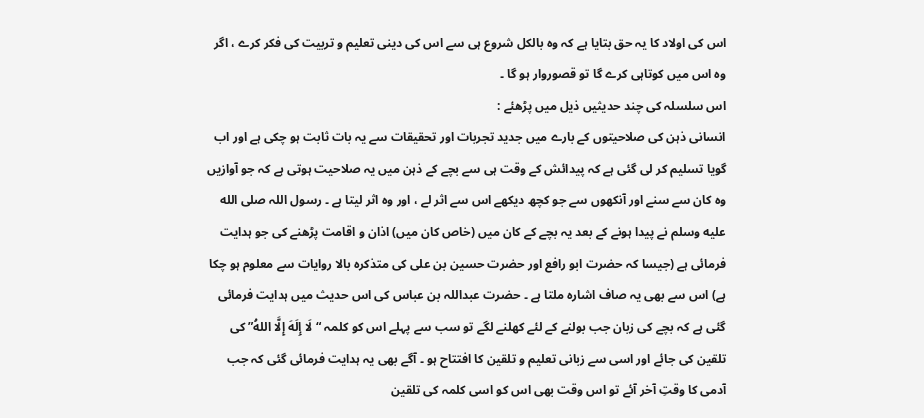اس کی اولاد کا یہ حق بتایا ہے کہ وہ بالکل شروع ہی سے اس کی دینی تعلیم و تربیت کی فکر کرے ، اگر وہ اس میں کوتاہی کرے گا تو قصوروار ہو گا ۔
اس سلسلہ کی چند حدیثیں ذیل میں پڑھئے :
انسانی ذہن کی صلاحیتوں کے بارے میں جدید تجربات اور تحقیقات سے یہ بات ثابت ہو چکی ہے اور اب گویا تسلیم کر لی گئی ہے کہ پیدائش کے وقت ہی سے بچے کے ذہن میں یہ صلاحیت ہوتی ہے کہ جو آوازیں وہ کان سے سنے اور آنکھوں سے جو کچھ دیکھے اس سے اثر لے ، اور وہ اثر لیتا ہے ۔ رسول اللہ صلى الله عليه وسلم نے پیدا ہونے کے بعد یہ بچے کے کان میں (خاص کان میں) اذان و اقامت پڑھنے کی جو ہدایت فرمائی ہے (جیسا کہ حضرت ابو رافع اور حضرت حسین بن علی کی متذکرہ بالا روایات سے معلوم ہو چکا ہے) اس سے بھی یہ صاف اشارہ ملتا ہے ۔ حضرت عبداللہ بن عباس کی اس حدیث میں ہدایت فرمائی گئی ہے کہ بچے کی زبان جب بولنے کے لئے کھلنے لگے تو سب سے پہلے اس کو کلمہ “لَا إِلَهَ إِلَّا اللهُ” کی تلقین کی جائے اور اسی سے زبانی تعلیم و تلقین کا افتتاح ہو ۔ آگے بھی یہ ہدایت فرمائی گئی کہ جب آدمی کا وقتِ آخر آئے تو اس وقت بھی اس کو اسی کلمہ کی تلقین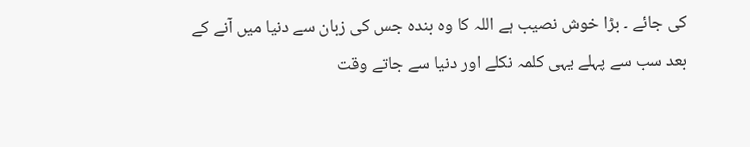کی جائے ۔ بڑا خوش نصیب ہے اللہ کا وہ بندہ جس کی زبان سے دنیا میں آنے کے بعد سب سے پہلے یہی کلمہ نکلے اور دنیا سے جاتے وقت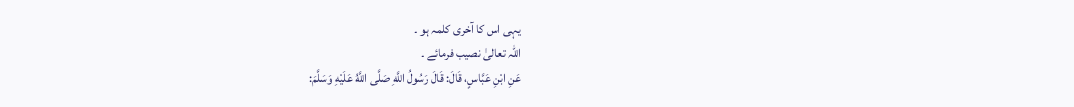یہی اس کا آخری کلمہ ہو ۔
اللہ تعالیٰ نصیب فرمائے ۔
عَنِ ابْنِ عَبَّاسٍ، قَالَ: قَالَ رَسُولُ اللَّهِ صَلَّى اللَّهُ عَلَيْهِ وَسَلَّمَ: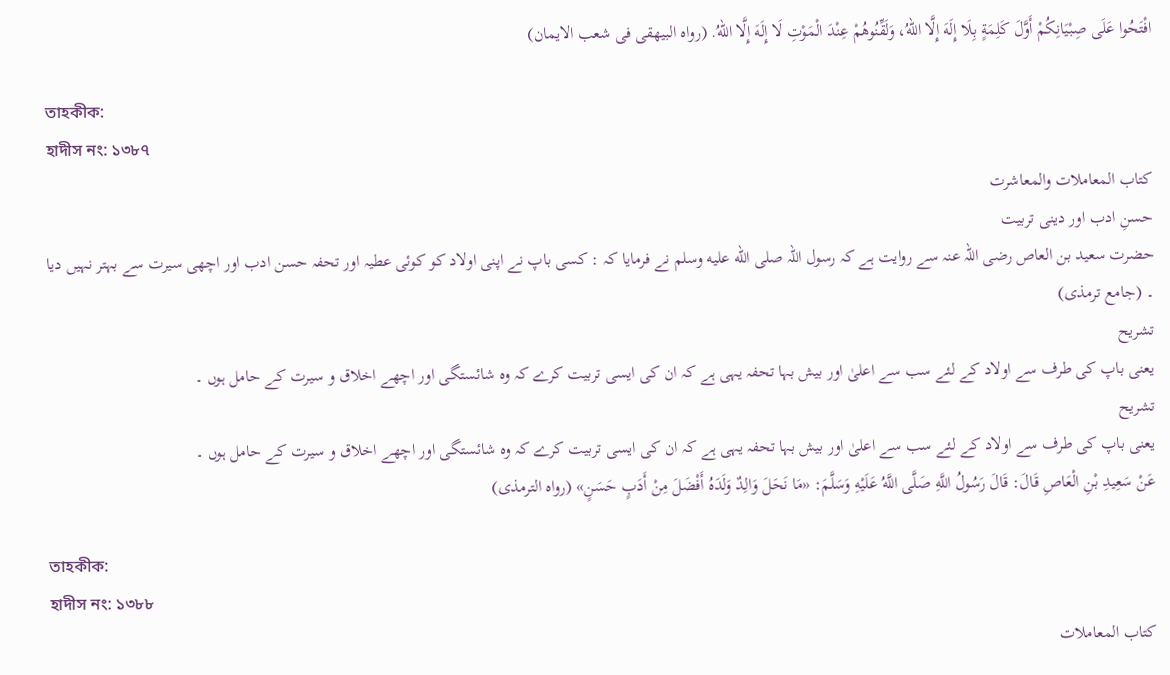افْتَحُوا عَلَى صِبْيَانِكُمْ أَوَّلَ كَلِمَةٍ بِلَا إِلَهَ إِلَّا اللهُ، وَلَقِّنُوهُمْ عِنْدَ الْمَوْتِ لَا إِلَهَ إِلَّا اللهُ. (رواه البيهقى فى شعب الايمان)

তাহকীক:
হাদীস নং: ১৩৮৭
کتاب المعاملات والمعاشرت
حسنِ ادب اور دینی تربیت
حضرت سعید بن العاص رضی اللہ عنہ سے روایت ہے کہ رسول اللہ صلى الله عليه وسلم نے فرمایا کہ : کسی باپ نے اپنی اولاد کو کوئی عطیہ اور تحفہ حسن ادب اور اچھی سیرت سے بہتر نہیں دیا ۔ (جامع ترمذی)
تشریح
یعنی باپ کی طرف سے اولاد کے لئے سب سے اعلیٰ اور بیش بہا تحفہ یہی ہے کہ ان کی ایسی تربیت کرے کہ وہ شائستگی اور اچھے اخلاق و سیرت کے حامل ہوں ۔
تشریح
یعنی باپ کی طرف سے اولاد کے لئے سب سے اعلیٰ اور بیش بہا تحفہ یہی ہے کہ ان کی ایسی تربیت کرے کہ وہ شائستگی اور اچھے اخلاق و سیرت کے حامل ہوں ۔
عَنْ سَعِيدِ بْنِ الْعَاصِ قَالَ: قَالَ رَسُولُ اللَّهِ صَلَّى اللَّهُ عَلَيْهِ وَسَلَّمَ: «مَا نَحَلَ وَالِدٌ وَلَدَهُ أَفْضَلَ مِنْ أَدَبٍ حَسَنٍ» (رواه الترمذى)

তাহকীক:
হাদীস নং: ১৩৮৮
کتاب المعاملات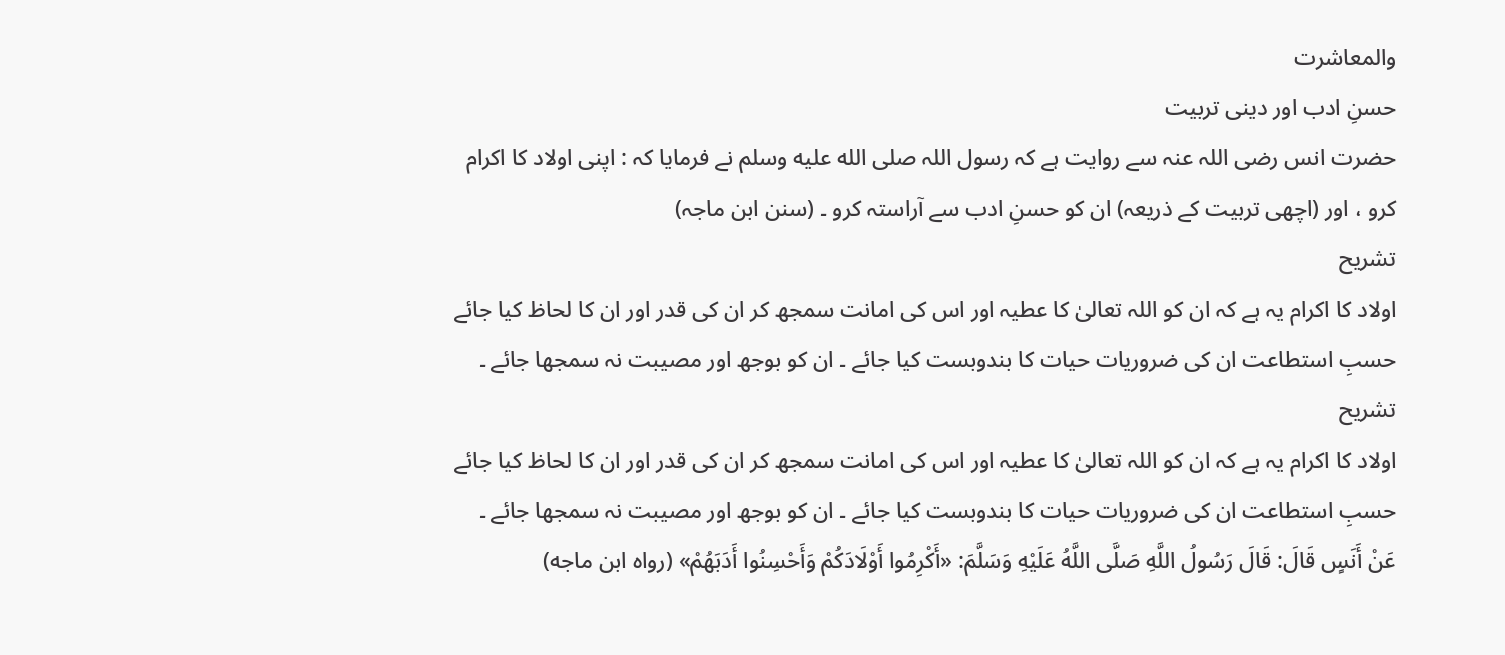والمعاشرت
حسنِ ادب اور دینی تربیت
حضرت انس رضی اللہ عنہ سے روایت ہے کہ رسول اللہ صلى الله عليه وسلم نے فرمایا کہ : اپنی اولاد کا اکرام کرو ، اور (اچھی تربیت کے ذریعہ) ان کو حسنِ ادب سے آراستہ کرو ۔ (سنن ابن ماجہ)
تشریح
اولاد کا اکرام یہ ہے کہ ان کو اللہ تعالیٰ کا عطیہ اور اس کی امانت سمجھ کر ان کی قدر اور ان کا لحاظ کیا جائے حسبِ استطاعت ان کی ضروریات حیات کا بندوبست کیا جائے ۔ ان کو بوجھ اور مصیبت نہ سمجھا جائے ۔
تشریح
اولاد کا اکرام یہ ہے کہ ان کو اللہ تعالیٰ کا عطیہ اور اس کی امانت سمجھ کر ان کی قدر اور ان کا لحاظ کیا جائے حسبِ استطاعت ان کی ضروریات حیات کا بندوبست کیا جائے ۔ ان کو بوجھ اور مصیبت نہ سمجھا جائے ۔
عَنْ أَنَسٍ قَالَ: قَالَ رَسُولُ اللَّهِ صَلَّى اللَّهُ عَلَيْهِ وَسَلَّمَ: «أَكْرِمُوا أَوْلَادَكُمْ وَأَحْسِنُوا أَدَبَهُمْ» (رواه ابن ماجه)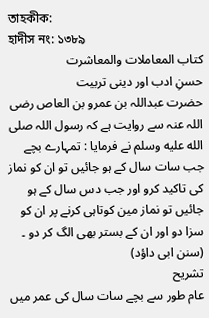তাহকীক:
হাদীস নং: ১৩৮৯
کتاب المعاملات والمعاشرت
حسنِ ادب اور دینی تربیت
حضرت عبداللہ بن عمرو بن العاص رضی اللہ عنہ سے روایت ہے کہ رسول اللہ صلى الله عليه وسلم نے فرمایا : تمہارے بچے جب سات سال کے ہو جائیں تو ان کو نماز کی تاکید کرو اور جب دس سال کے ہو جائیں تو نماز مین کوتاہی کرنے پر ان کو سزا دو اور ان کے بستر بھی الگ کر دو ۔ (سنن ابی داؤد)
تشریح
عام طور سے بچے سات سال کی عمر میں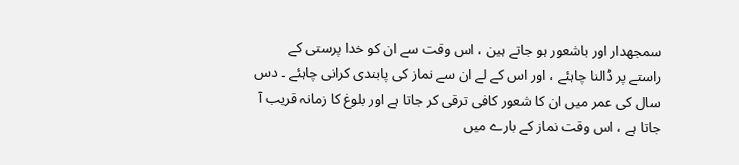سمجھدار اور باشعور ہو جاتے ہین ، اس وقت سے ان کو خدا پرستی کے راستے پر ڈالنا چاہئے ، اور اس کے لے ان سے نماز کی پابندی کرانی چاہئے ۔ دس سال کی عمر میں ان کا شعور کافی ترقی کر جاتا ہے اور بلوغ کا زمانہ قریب آ جاتا ہے ، اس وقت نماز کے بارے میں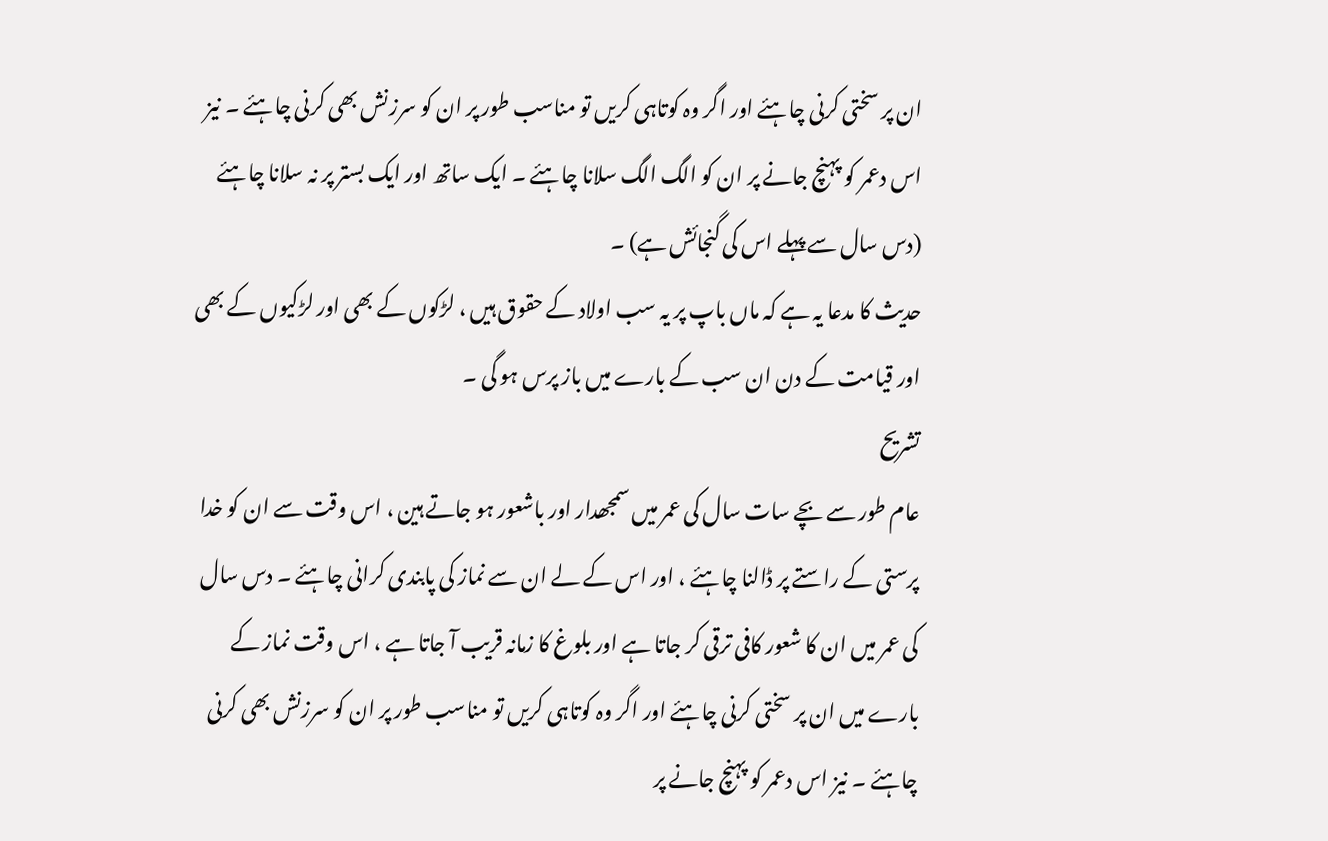ان پر سختی کرنی چاہئے اور اگر وہ کوتاہی کریں تو مناسب طور پر ان کو سرزنش بھی کرنی چاہئے ۔ نیز اس دعمر کو پہنچ جانے پر ان کو الگ الگ سلانا چاہئے ۔ ایک ساتھ اور ایک بستر پر نہ سلانا چاہئے (دس سال سے پہلے اس کی گنجائش ہے) ۔
حدیث کا مدعا یہ ہے کہ ماں باپ پر یہ سب اولاد کے حقوق ہیں ، لڑکوں کے بھی اور لڑکیوں کے بھی اور قیامت کے دن ان سب کے بارے میں باز پرس ہو گی ۔
تشریح
عام طور سے بچے سات سال کی عمر میں سمجھدار اور باشعور ہو جاتے ہین ، اس وقت سے ان کو خدا پرستی کے راستے پر ڈالنا چاہئے ، اور اس کے لے ان سے نماز کی پابندی کرانی چاہئے ۔ دس سال کی عمر میں ان کا شعور کافی ترقی کر جاتا ہے اور بلوغ کا زمانہ قریب آ جاتا ہے ، اس وقت نماز کے بارے میں ان پر سختی کرنی چاہئے اور اگر وہ کوتاہی کریں تو مناسب طور پر ان کو سرزنش بھی کرنی چاہئے ۔ نیز اس دعمر کو پہنچ جانے پر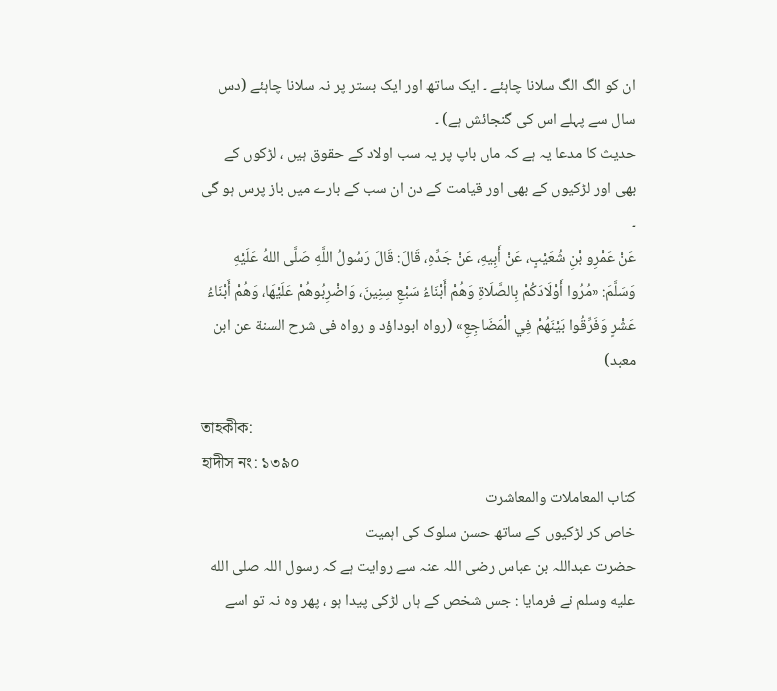ان کو الگ الگ سلانا چاہئے ۔ ایک ساتھ اور ایک بستر پر نہ سلانا چاہئے (دس سال سے پہلے اس کی گنجائش ہے) ۔
حدیث کا مدعا یہ ہے کہ ماں باپ پر یہ سب اولاد کے حقوق ہیں ، لڑکوں کے بھی اور لڑکیوں کے بھی اور قیامت کے دن ان سب کے بارے میں باز پرس ہو گی ۔
عَنْ عَمْرِو بْنِ شُعَيْبٍ، عَنْ أَبِيهِ، عَنْ جَدِّهِ، قَالَ: قَالَ رَسُولُ اللَّهِ صَلَّى اللهُ عَلَيْهِ وَسَلَّمَ: «مُرُوا أَوْلَادَكُمْ بِالصَّلَاةِ وَهُمْ أَبْنَاءُ سَبْعِ سِنِينَ، وَاضْرِبُوهُمْ عَلَيْهَا، وَهُمْ أَبْنَاءُ عَشْرٍ وَفَرِّقُوا بَيْنَهُمْ فِي الْمَضَاجِعِ» (رواه ابوداؤد و رواه فى شرح السنة عن ابن معبد)

তাহকীক:
হাদীস নং: ১৩৯০
کتاب المعاملات والمعاشرت
خاص کر لڑکیوں کے ساتھ حسن سلوک کی اہمیت
حضرت عبداللہ بن عباس رضی اللہ عنہ سے روایت ہے کہ رسول اللہ صلى الله عليه وسلم نے فرمایا : جس شخص کے ہاں لڑکی پیدا ہو ، پھر وہ نہ تو اسے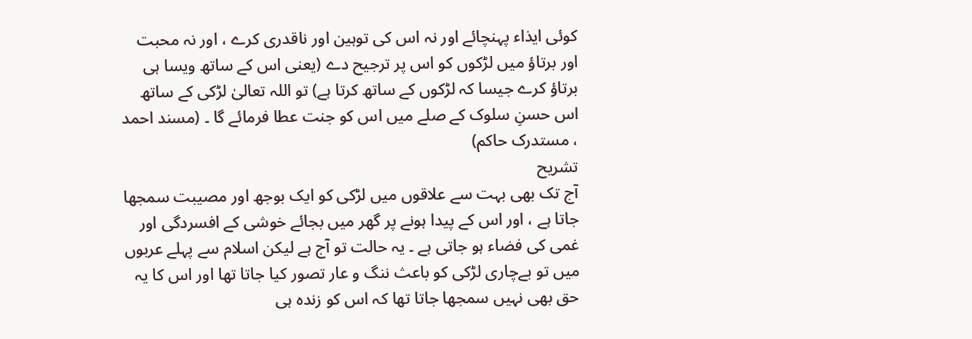کوئی ایذاء پہنچائے اور نہ اس کی توہین اور ناقدری کرے ، اور نہ محبت اور برتاؤ میں لڑکوں کو اس پر ترجیح دے (یعنی اس کے ساتھ ویسا ہی برتاؤ کرے جیسا کہ لڑکوں کے ساتھ کرتا ہے) تو اللہ تعالیٰ لڑکی کے ساتھ اس حسنِ سلوک کے صلے میں اس کو جنت عطا فرمائے گا ۔ (مسند احمد ، مستدرک حاکم)
تشریح
آج تک بھی بہت سے علاقوں میں لڑکی کو ایک بوجھ اور مصیبت سمجھا جاتا ہے ، اور اس کے پیدا ہونے پر گھر میں بجائے خوشی کے افسردگی اور غمی کی فضاء ہو جاتی ہے ۔ یہ حالت تو آج ہے لیکن اسلام سے پہلے عربوں میں تو بےچاری لڑکی کو باعث ننگ و عار تصور کیا جاتا تھا اور اس کا یہ حق بھی نہیں سمجھا جاتا تھا کہ اس کو زندہ ہی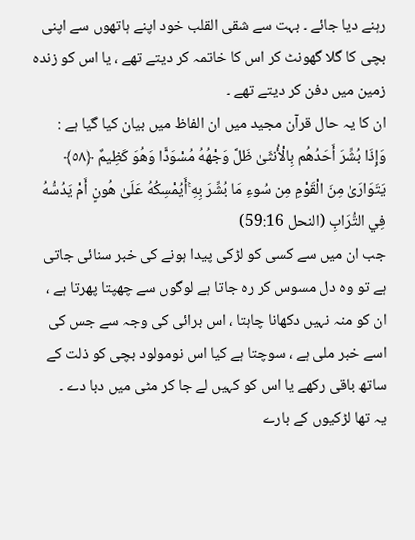رہنے دیا جائے ۔ بہت سے شقی القلب خود اپنے ہاتھوں سے اپنی بچی کا گلا گھونٹ کر اس کا خاتمہ کر دیتے تھے ، یا اس کو زندہ زمین میں دفن کر دیتے تھے ۔
ان کا یہ حال قرآن مجید میں ان الفاظ میں بیان کیا گیا ہے :
وَإِذَا بُشِّرَ أَحَدُهُم بِالْأُنثَىٰ ظَلَّ وَجْهُهُ مُسْوَدًّا وَهُوَ كَظِيمٌ ﴿٥٨﴾ يَتَوَارَىٰ مِنَ الْقَوْمِ مِن سُوءِ مَا بُشِّرَ بِهِ ۚأَيُمْسِكُهُ عَلَىٰ هُونٍ أَمْ يَدُسُّهُ فِي التُّرَابِ (النحل 59:16)
جب ان میں سے کسی کو لڑکی پیدا ہونے کی خبر سنائی جاتی ہے تو وہ دل مسوس کر رہ جاتا ہے لوگوں سے چھپتا پھرتا ہے ، ان کو منہ نہیں دکھانا چاہتا ، اس برائی کی وجہ سے جس کی اسے خبر ملی ہے ، سوچتا ہے کیا اس نومولود بچی کو ذلت کے ساتھ باقی رکھے یا اس کو کہیں لے جا کر مٹی میں دبا دے ۔
یہ تھا لڑکیوں کے بارے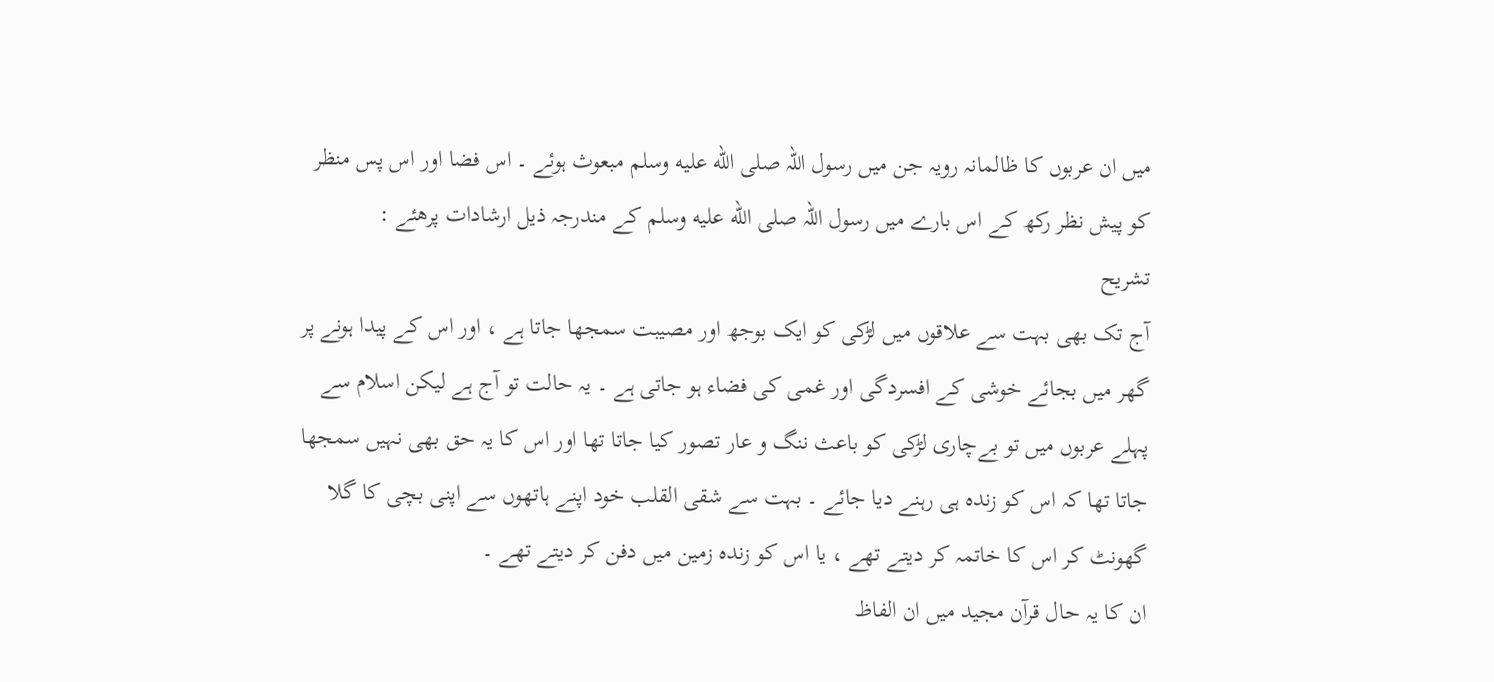میں ان عربوں کا ظالمانہ رویہ جن میں رسول اللہ صلى الله عليه وسلم مبعوث ہوئے ۔ اس فضا اور اس پس منظر کو پیش نظر رکھ کے اس بارے میں رسول اللہ صلى الله عليه وسلم کے مندرجہ ذیل ارشادات پرھئے :
تشریح
آج تک بھی بہت سے علاقوں میں لڑکی کو ایک بوجھ اور مصیبت سمجھا جاتا ہے ، اور اس کے پیدا ہونے پر گھر میں بجائے خوشی کے افسردگی اور غمی کی فضاء ہو جاتی ہے ۔ یہ حالت تو آج ہے لیکن اسلام سے پہلے عربوں میں تو بےچاری لڑکی کو باعث ننگ و عار تصور کیا جاتا تھا اور اس کا یہ حق بھی نہیں سمجھا جاتا تھا کہ اس کو زندہ ہی رہنے دیا جائے ۔ بہت سے شقی القلب خود اپنے ہاتھوں سے اپنی بچی کا گلا گھونٹ کر اس کا خاتمہ کر دیتے تھے ، یا اس کو زندہ زمین میں دفن کر دیتے تھے ۔
ان کا یہ حال قرآن مجید میں ان الفاظ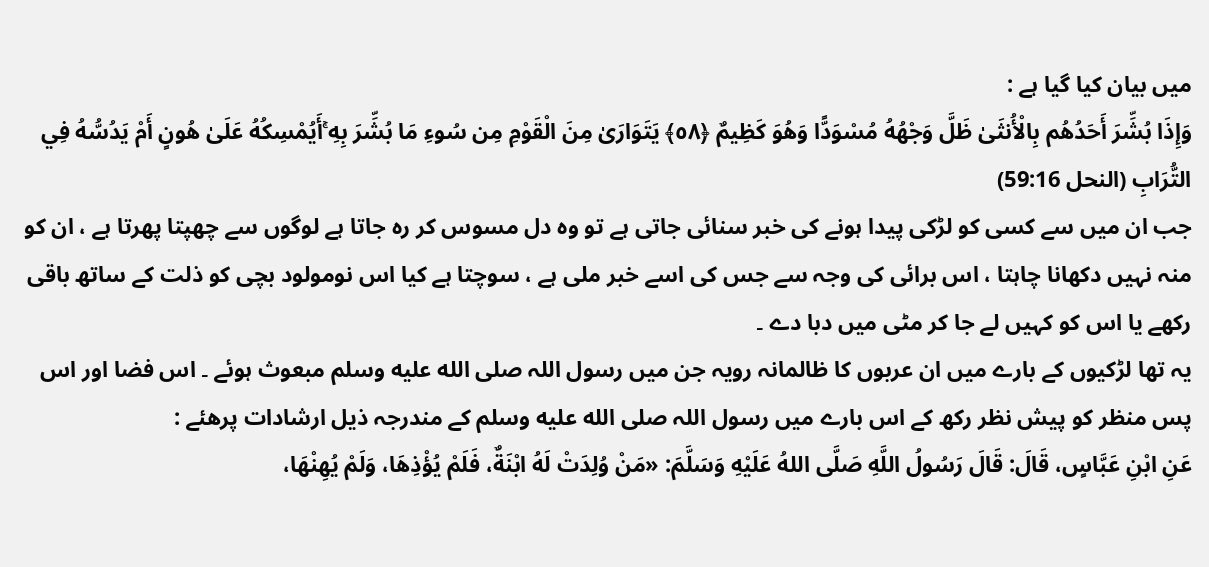میں بیان کیا گیا ہے :
وَإِذَا بُشِّرَ أَحَدُهُم بِالْأُنثَىٰ ظَلَّ وَجْهُهُ مُسْوَدًّا وَهُوَ كَظِيمٌ ﴿٥٨﴾ يَتَوَارَىٰ مِنَ الْقَوْمِ مِن سُوءِ مَا بُشِّرَ بِهِ ۚأَيُمْسِكُهُ عَلَىٰ هُونٍ أَمْ يَدُسُّهُ فِي التُّرَابِ (النحل 59:16)
جب ان میں سے کسی کو لڑکی پیدا ہونے کی خبر سنائی جاتی ہے تو وہ دل مسوس کر رہ جاتا ہے لوگوں سے چھپتا پھرتا ہے ، ان کو منہ نہیں دکھانا چاہتا ، اس برائی کی وجہ سے جس کی اسے خبر ملی ہے ، سوچتا ہے کیا اس نومولود بچی کو ذلت کے ساتھ باقی رکھے یا اس کو کہیں لے جا کر مٹی میں دبا دے ۔
یہ تھا لڑکیوں کے بارے میں ان عربوں کا ظالمانہ رویہ جن میں رسول اللہ صلى الله عليه وسلم مبعوث ہوئے ۔ اس فضا اور اس پس منظر کو پیش نظر رکھ کے اس بارے میں رسول اللہ صلى الله عليه وسلم کے مندرجہ ذیل ارشادات پرھئے :
عَنِ ابْنِ عَبَّاسٍ، قَالَ: قَالَ رَسُولُ اللَّهِ صَلَّى اللهُ عَلَيْهِ وَسَلَّمَ: «مَنْ وُلِدَتْ لَهُ ابْنَةٌ، فَلَمْ يُؤْذِهَا، وَلَمْ يُهِنْهَا،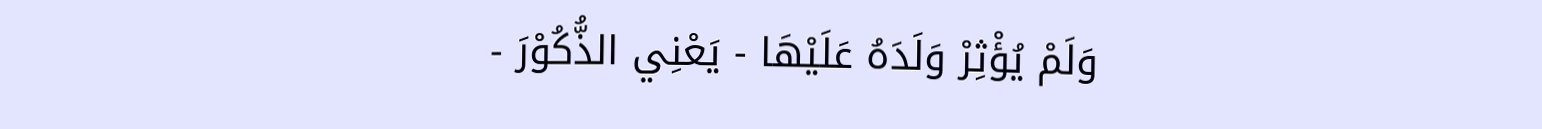وَلَمْ يُؤْثِرْ وَلَدَهُ عَلَيْهَا - يَعْنِي الذُّكُوْرَ -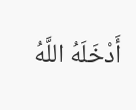أَدْخَلَهُ اللَّهُ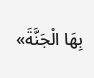بِهَا الْجَنَّةَ»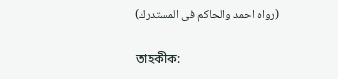(رواه احمد والحاكم فى المستدرك)

তাহকীক: